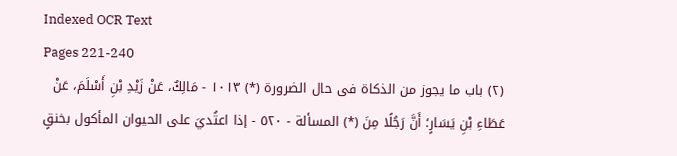Indexed OCR Text
Pages 221-240
(٢) باب ما يجوز من الذكاة فى حال الضرورة (*) ١٠١٣ - مَالِكٌ، عَنْ زَيْدِ بْنِ أَسْلَمَ، عَنْ عَطَاءِ بْنِ يَسَارٍ؛ أَنَّ رَجُلًا مِنَ (*) المسألة - ٥٢٠ - إذا اعتُديَ على الحيوان المأكول بخنقٍ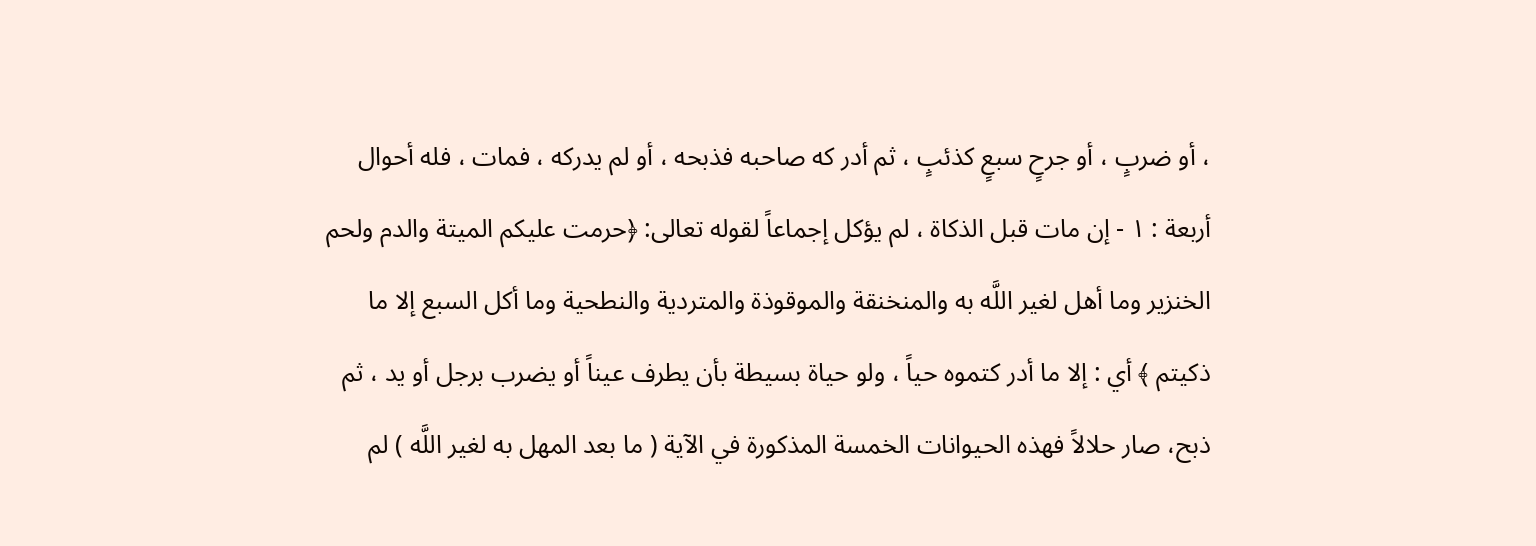، أو ضربٍ ، أو جرحٍ سبعٍ كذئبٍ ، ثم أدر كه صاحبه فذبحه ، أو لم يدركه ، فمات ، فله أحوال أربعة : ١ - إن مات قبل الذكاة ، لم يؤكل إجماعاً لقوله تعالى: ﴿حرمت عليكم الميتة والدم ولحم الخنزير وما أهل لغير اللَّه به والمنخنقة والموقوذة والمتردية والنطحية وما أكل السبع إلا ما ذكيتم ﴾ أي : إلا ما أدر كتموه حياً ، ولو حياة بسيطة بأن يطرف عيناً أو يضرب برجل أو يد ، ثم ذبح، صار حلالاً فهذه الحيوانات الخمسة المذكورة في الآية ( ما بعد المهل به لغير اللَّه ) لم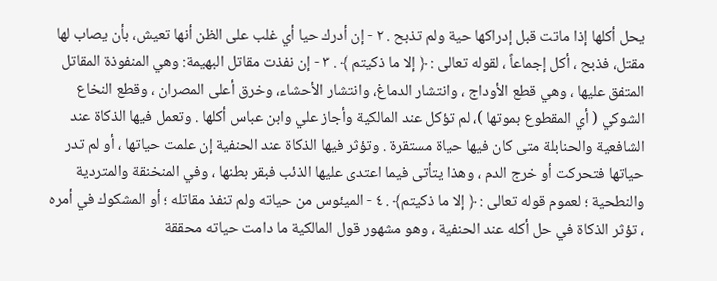يحل أكلها إذا ماتت قبل إدراكها حية ولم تذبح . ٢ - إن أدرك حيا أي غلب على الظن أنها تعيش، بأن يصاب لها مقتل، فذبح ، أكل إجماعاً ، لقوله تعالى : ﴿ إلا ما ذكيتم ﴾ . ٣ - إن نفذت مقاتل البهيمة: وهي المنفوذة المقاتل المتفق عليها ، وهي قطع الأوداج ، وانتشار الدماغ، وانتشار الأحشاء، وخرق أعلى المصران ، وقطع النخاع الشوكي ( أي المقطوع بموتها )، لم تؤكل عند المالكية وأجاز علي وابن عباس أكلها . وتعمل فيها الذكاة عند الشافعية والحنابلة متى كان فيها حياة مستقرة . وتؤثر فيها الذكاة عند الحنفية إن علمت حياتها ، أو لم تدر حياتها فتحركت أو خرج الدم ، وهذا يتأتى فيما اعتدى عليها الذئب فبقر بطنها ، وفي المنخنقة والمتردية والنطحية ؛ لعموم قوله تعالى : ﴿ إلا ما ذکیتم﴾ . ٤ - الميئوس من حياته ولم تنفذ مقاتله ؛ أو المشكوك في أمره ، تؤثر الذكاة في حل أكله عند الحنفية ، وهو مشهور قول المالكية ما دامت حياته محققة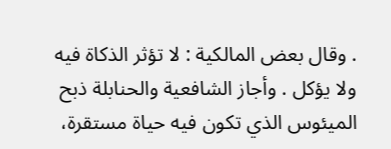. وقال بعض المالكية : لا تؤثر الذكاة فيه ولا يؤكل . وأجاز الشافعية والحنابلة ذبح الميئوس الذي تكون فيه حياة مستقرة،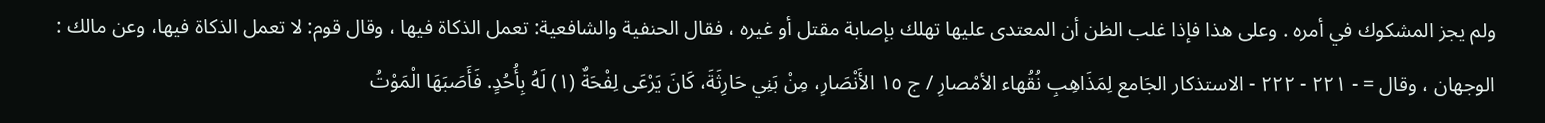ولم يجز المشكوك في أمره . وعلى هذا فإذا غلب الظن أن المعتدى عليها تهلك بإصابة مقتل أو غيره ، فقال الحنفية والشافعية: تعمل الذكاة فيها ، وقال قوم: لا تعمل الذكاة فيها، وعن مالك : الوجهان ، وقال = - ٢٢١ - ٢٢٢ - الاستذكار الجَامع لِمَذَاهِبِ نُقُهاء الأمْصارِ / ج ١٥ الأَنْصَارِ، مِنْ بَنِي حَارِثَةَ، كَانَ يَرْعَى لِفْحَةٌ (١) لَهُ بِأُحُدٍ. فَأَصَبَهَا الْمَوْتُ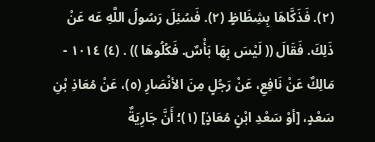(٢). فَذَكَّاهَا بِشِظَاظٍ (٢). فَسُئِلَ رَسُولُ اللَّهِ عَه عَنْ ذَلِكَ. فَقَالَ (( لَيْسَ بِهَا بَأْسٌ. فَكُلُوهَا )) . (٤) ١٠١٤ - مَالِكٌ عَنْ نَافِعِ، عَنْ رَجُلٍ مِنَ الأنْصَارِ (٥)، عَنْ مُعَاذِ بْنِ سَعْدٍ، [أوْ سَعْدِ ابْنٍ مُعَاذٍ] (١)؛ أَنَّ جَارِيَةٌ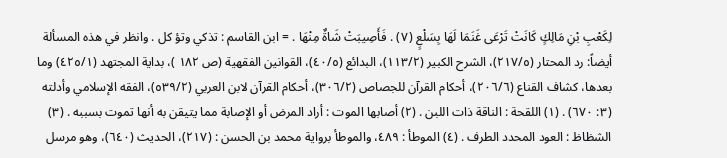لِكَعْبِ بْنِ مَالِكٍ كَانَتْ تَرْعَى غَنَمَا لَهَا بِسَلْعٍ (٧) . فَأَصِيبَتْ شَاةٌ مِنْهَا . = ابن القاسم : تذکي وتؤ كل . وانظر في هذه المسألة أيضاً: رد المحتار (٢١٧/٥)، الشرح الكبير (١١٣/٢)، البدائع (٤٠/٥)، القوانين الفقهية (ص ١٨٢ )، بداية المجتهد (٤٢٥/١) وما بعدها، كشاف القناع (٢٠٦/٦)، أحكام القرآن للجصاص (٣٠٦/٢)، أحكام القرآن لابن العربي (٥٣٩/٢)، الفقه الإسلامي وأدلته (٣: ٦٧٠) . (١) اللقحة : الناقة ذات اللبن . (٢) أصابها الموت : أراد المرض أو الإصابة مما يتيقن به أنها تموت بسببه . (٣) الشظاظ : العود المحدد الطرف . (٤) الموطأ : ٤٨٩، والموطأ برواية محمد بن الحسن : (٢١٧)، الحديث (٦٤٠)، وهو مرسل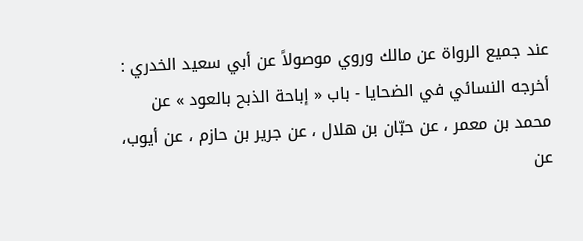عند جميع الرواة عن مالك وروي موصولاً عن أبي سعيد الخدري : أخرجه النسائي في الضحايا - باب « إباحة الذبح بالعود » عن محمد بن معمر ، عن حبّان بن هلال ، عن جرير بن حازم ، عن أيوب، عن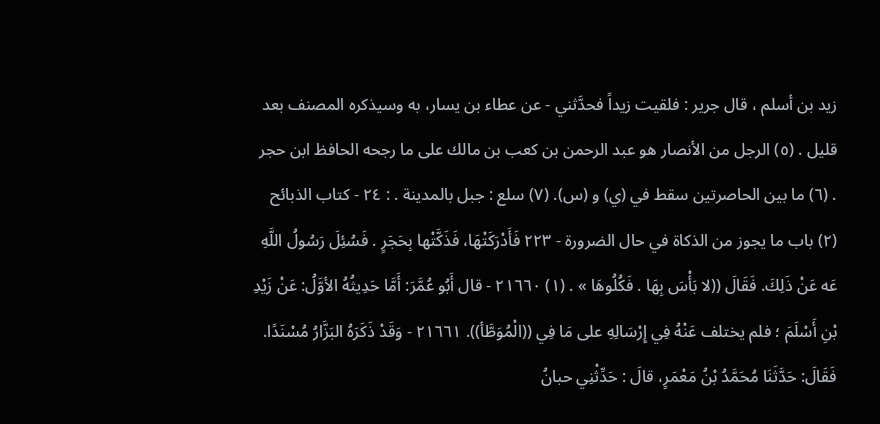زيد بن أسلم ، قال جرير : فلقيت زيداً فحدَّثني - عن عطاء بن يسار، به وسيذكره المصنف بعد قليل . (٥) الرجل من الأنصار هو عبد الرحمن بن كعب بن مالك على ما رجحه الحافظ ابن حجر . (٦) ما بين الحاصرتین سقط في (ي) و (س). (٧) سلع : جبل بالمدينة . : ٢٤ - كتاب الذبائح (٢) باب ما يجوز من الذكاة في حال الضرورة - ٢٢٣ فَأَدْرَكَتْهَا، فَذَكَّتْها بِحَجَرٍ . فَسُئِلَ رَسُولُ اللَّهِ عَه عَنْ ذَلِكَ. فَقَالَ ((لا بَأْسَ بِهَا . فَكُلُوهَا » . (١) ٢١٦٦٠ - قال أَبُو عُمَّرَ: أَمَّا حَدِيثُهُ الأوَّلُ: عَنْ زَيْدِ بْنِ أَسْلَمَ ؛ فلم يختلف عَنْهُ فِي إِرْسَالِهِ على مَا فِي ((الْمُوَطَّأ)). ٢١٦٦١ - وَقَدْ ذَكَرَهُ البَزَّارُ مُسْنَدًا. فَقَالَ: حَدَّثَنَا مُحَمَّدُ بْنُ مَعْمَرٍ، قالَ : حَدِّثْنِي حبانُ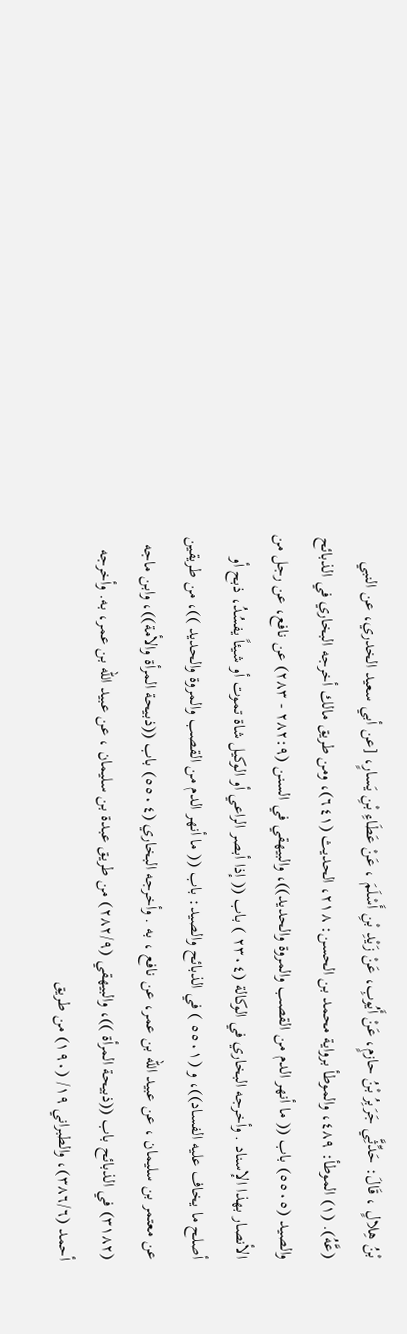بْنُ هِلالٍ ، قَالَ: حَدِّثَِّي جَرَبِرُ بْنُ حازمٍ، عَنْ أَيُوبِ، عَنْ زَيْدِ بْنِ أَسْلَمَ ، عَنْ عَطَاءِ بْنِ يَسارٍ، [عن أبي سعيد الخدري، عن النبي (عَّهُ). (١) الموطأ: ٤٨٩، والموطأ برواية محمد بن الحسن: ٢١٨، الحديث (٦٤١)، ومن طريق مالك أخرجه البخاري في الذبائح والصيد (٥٥٠٥) باب (( ما أنهر الدم من القصب والمروة والحديد))، والبيهقي في السنن (٢٨٢:٩ - ٢٨٣) عن نافع، عن رجل من الأنصار بهذا الإسناد . وأخرجه البخاري في الوكالة (٢٣٠٤ ) باب (( إذا أبصر الراعي أو الوكيل شاة تموت أو شيئاً يفسُدُ، ذبح أو أصلح ما يخاف عليه الفساد))، و (٥٥٠١ ) في الذبائح والصيد: باب (( ما أنهر الدم من القصب والمروة والحديد ))، من طريقين عن معتمر بن سليمان ، عن عبيد الله بن عمر، عن نافع ، به . وأخرجه البخاري (٥٥٠٤) باب ((ذبيحة المرأة والأمة))، وابن ماجه (٣١٨٢) في الذبائح باب ((ذبيحة المرأة ))، والبيهقي (٢٨٢/٩) من طريق عبدة بن سليمان ، عن عبيد الله بن عمر، به. وأخرجه أحمد (٣٨٦/٦)، والطبراني ١٩/ (١٩٠) من طريق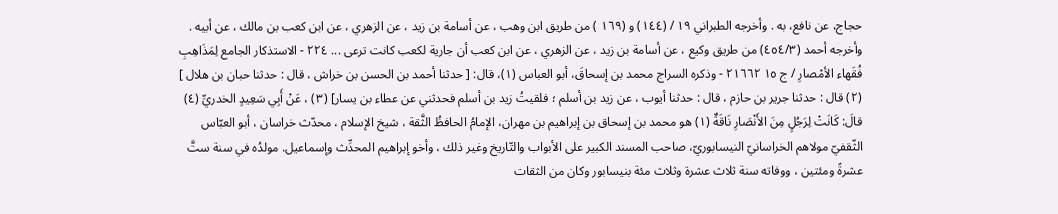حجاج، عن نافع، به . وأخرجه الطبراني ١٩ / (١٤٤) و (١٦٩ ) من طريق ابن وهب ، عن أسامة بن زيد ، عن الزهري ، عن ابن کعب بن مالك ، عن أبيه . وأخرجه أحمد (٤٥٤/٣) من طريق وكيع ، عن أسامة بن زيد ، عن الزهري ، عن ابن كعب أن جارية لكعب كانت ترعى ... ٢٢٤ - الاستذكار الجامع لِمَذَاهِبِ فُقَهاء الأمْصارِ / ج ١٥ ٢١٦٦٢ - وذكره السراج محمد بن إسحاقَ، أبو العباس (١)، قال: [ حدثنا أحمد بن الحسن بن خراش ، قال : حدثنا حبان بن هلال ] (٢) قال : حدثنا جرير بن حازم ، قال : حدثنا أيوب ، عن زيد بن أسلم ؛ فلقيتُ زيد بن أسلم فحدثني عن عطاء بن يسار] (٣) ، عَنْ أَبِي سَعِيدٍ الخدريِّ (٤) قالَ: كَانَتْ لِرَجُلٍ مِنَ الأَنْصَارِ نَاقَةٌ (١) هو محمد بن إسحاق بن إبراهيم بن مهران، الإمامُ الحافظُ الثَّقة ، شيخ الإسلام ، محدّث خراسان ، أبو العبّاس الثّقفيّ مولاهم الخراسانيّ النيسابوريّ، صاحب المسند الكبير على الأبواب والتّاريخ وغير ذلك ، وأخو إبراهيم المحدِّث وإسماعيل. مولدُه في سنة ستَّ عشرةً ومئتين ، ووفاته سنة ثلاث عشرة وثلاث مئة بنيسابور وكان من الثقات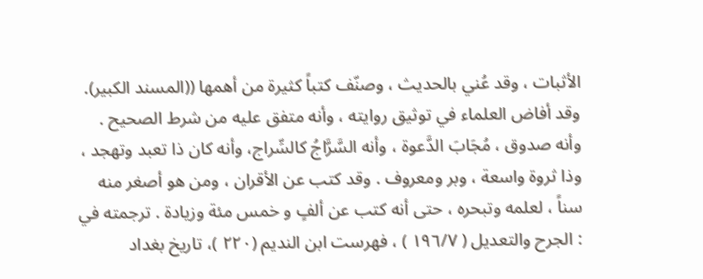الأثبات ، وقد عُني بالحديث ، وصنّف كتباً كثيرة من أهمها ((المسند الكبير). وقد أفاض العلماء في توثيق روايته ، وأنه متفق عليه من شرط الصحيح . وأنه صدوق ، مُجَابَ الدَّعوة ، وأنه السَّرَّاجُ كالسِّراج، وأنه كان ذا تعبد وتهجد ، وذا ثروة واسعة ، وبر ومعروف . وقد کتب عن الأقران ، ومن هو أصغر منه سناً ، لعلمه وتبحره ، حتى أنه کتب عن ألفٍ و خمس مئة وزيادة . ترجمته في : الجرح والتعديل ( ١٩٦/٧ ) ، فهرست ابن النديم (٢٢٠ )، تاريخ بغداد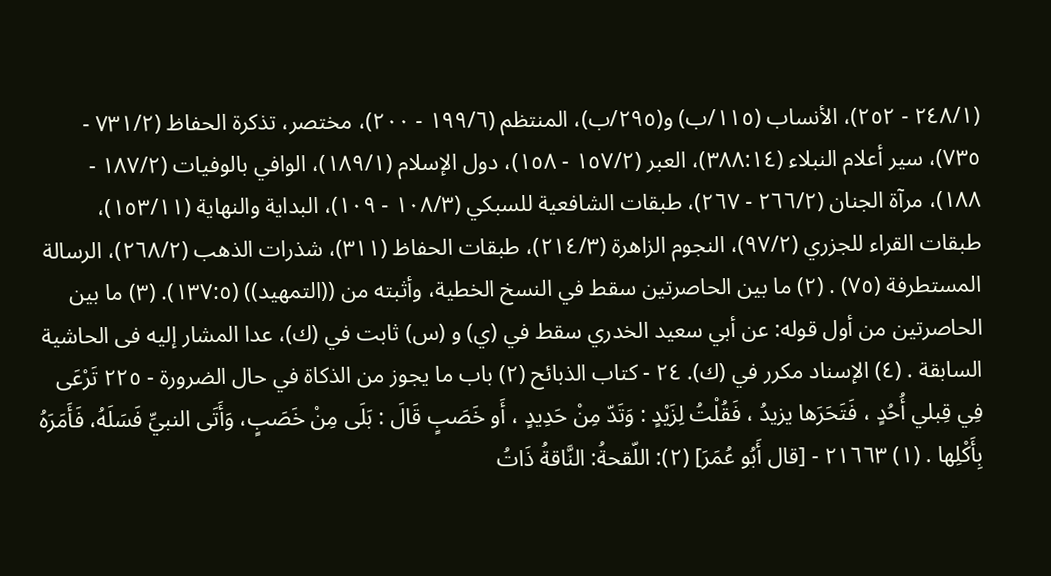(٢٤٨/١ - ٢٥٢)، الأنساب (١١٥/ب) و(٢٩٥/ب)، المنتظم (١٩٩/٦ - ٢٠٠)، مختصر، تذكرة الحفاظ (٧٣١/٢ - ٧٣٥)، سير أعلام النبلاء (٣٨٨:١٤)، العبر (١٥٧/٢ - ١٥٨)، دول الإسلام (١٨٩/١)، الوافي بالوفيات (١٨٧/٢ - ١٨٨)، مرآة الجنان (٢٦٦/٢ - ٢٦٧)، طبقات الشافعية للسبكي (١٠٨/٣ - ١٠٩)، البداية والنهاية (١٥٣/١١)، طبقات القراء للجزري (٩٧/٢)، النجوم الزاهرة (٢١٤/٣)، طبقات الحفاظ (٣١١)، شذرات الذهب (٢٦٨/٢)، الرسالة المستطرفة (٧٥) . (٢) ما بين الحاصرتين سقط في النسخ الخطية، وأثبته من ((التمهيد)) (١٣٧:٥). (٣) ما بين الحاصرتين من أول قوله: عن أبي سعيد الخدري سقط في (ي) و (س) ثابت في (ك)، عدا المشار إليه فى الحاشية السابقة . (٤) الإسناد مكرر في (ك). ٢٤ - كتاب الذبائح (٢) باب ما يجوز من الذكاة في حال الضرورة - ٢٢٥ تَرْعَى فِي قِبلي أُحُدٍ ، فَتَحَرَها يزيدُ ، فَقُلْتُ لِزَيْدٍ : وَتَدّ مِنْ حَدِيدٍ ، أَو خَصَبٍ قَالَ : بَلَى مِنْ خَصَبٍ، وَأَتَى النبيِّ فَسَلَهُ، فَأَمَرَهُ بِأَكْلِها . (١) ٢١٦٦٣ - [قال أَبُو عُمَرَ] (٢): اللّقحةُ: النَّاقةُ ذَاتُ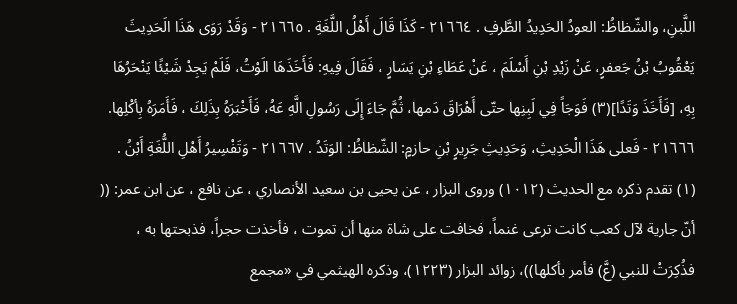اللَّبنِ، والشّظاظُ: العودُ الحَدِيدُ الطَّرفِ . ٢١٦٦٤ - كَذَا قَالَ أَهْلُ اللَّغَةِ . ٢١٦٦٥ - وَقَدْ رَوَى هَذَا الَحَدِيثَ يَعْقُوبُ بْنُ جَعفرٍ، عَنْ زَيْدِ بْنِ أَسْلَمَ ، عَنْ عَطَاءِ بْنِ يَسَارٍ ، فَقَالَ فِيهِ: فَأَخَذَهَا الَوْتُ، فَلَمْ يَجِدْ شَيْئًا يَنْحَرُهَا بِهِ، [فَأَخَذَ وَتَدًا](٣) فَوَجَاً فِي لَبِنِها حتّى أَهْرَاقَ دَمها، ثُمَّ جَاءَ إِلَى رَسُولِ الَّهِ عَهُ، فَأَخْبَرَهُ بِذَلِكَ ، فَأَمَرَهُ بِأكْلِها. ٢١٦٦٦ - فَعلى هَذَا الْحَدِيثِ، وَحَدِيثِ جَرِيرٍ بْنِ حازمٍ: الشّظاظُ: الوَتَدُ . ٢١٦٦٧ - وَتَفْسِيرُ أَهْلِ اللُّغَةِ أَبْنُ . (١) تقدم ذكره مع الحديث (١٠١٢) وروى البزار ، عن يحيى بن سعيد الأنصاري ، عن نافع ، عن ابن عمر: (( أنّ جارية لآل كعب كانت ترعى غنماً، فخافت على شاة منها أن تموت ، فأخذت حجراً، فذبحتها به ، فذُكِرَتْ للنبي (عَّ) فأمر بأكلها))، زوائد البزار (١٢٢٣)، وذكره الهيثمي في «مجمع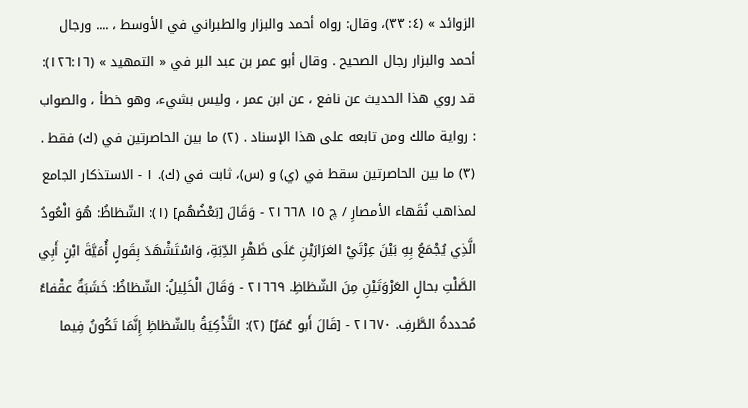الزوائد » (٤: ٣٣)، وقال: رواه أحمد والبزار والطبراني في الأوسط ، .... ورجال أحمد والبزار رجال الصحيح . وقال أبو عمر بن عبد البر في « التمهید » (١٢٦:١٦): قد روي هذا الحدیث عن نافع ، عن ابن عمر ، وليس بشيء، وهو خطأ ، والصواب : رواية مالك ومن تابعه على هذا الإسناد . (٢) ما بين الحاصرتين في (ك) فقط . (٣) ما بين الحاصرتين سقط في (ي) و (س)، ثابت في (ك). ١ - الاستذكار الجامع لمذاهب نُقَهاء الأمصارِ / چ ١٥ ٢١٦٦٨ - وَقَالَ [بَعْضُهُم] (١): الشّظاظُ: هُوَ الْعُودُ الَّذِي يُجْمَعُ بِهِ بَيْنَ عِرْتَيْ الغرَارَيْنِ عَلَى ظَهْرِ الدِّبَةِ، وَاسْتَشْهَدَ بِقَولٍ أُمَيَّةَ ابْنٍ أَبِي الصَّلْتِ بحالٍ العَرْوَتَيْنِ مِنَ الشّظاظِ. ٢١٦٦٩ - وَقَالَ الْخَلِيلُ: الشّظاظُ: خَشَبَةٌ عقْفاءُ مُحددةُ الطَّرفِ. ٢١٦٧٠ - [قَالَ أَبو عُمَرٌ] (٢): التَّذْكِيَةُ بالشّظاظِ إِنَّمَا تَكُونُ فِيما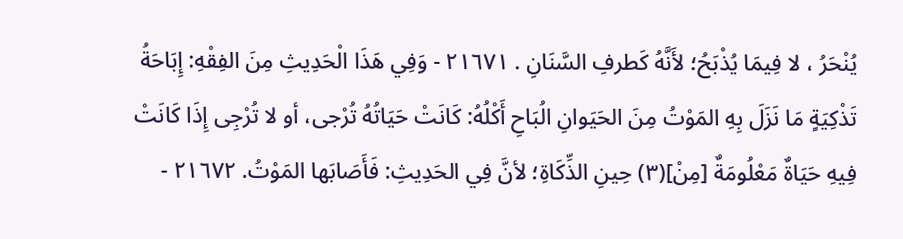يُنْحَرُ ، لا فِيمَا يُذْبَحُ؛ لأَنَّهُ كَطرفِ السَّنَانِ . ٢١٦٧١ - وَفِي هَذَا الْحَدِيثِ مِنَ الفِقْهِ: إِبَاحَةُ تَذْكِيَةٍ مَا نَزَلَ بِهِ المَوْتُ مِنَ الحَيَوانِ الُبَاحِ أَكْلُهُ: كَانَتْ حَيَاتُهُ تُرْجى، أو لا تُرْجِى إِذَا كَانَتْ فِيهِ حَيَاةٌ مَعْلُومَةٌ [مِنْ](٣) حِينِ الذِّكَاةِ؛ لأنَّ فِي الحَدِيثِ: فَأَصَابَها المَوْتُ. ٢١٦٧٢ -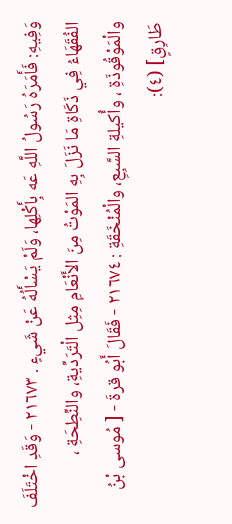وَفِيهِ: فَأَمَرَهُ رَسُولُ اللَّهِ عَه بِأَكْلِها، وَلَمْ يَسْأَلُهُ عَنْ شَيءٍ . ٢١٦٧٣ - وَقَدِ اخْتَلَفَ الفُقَهَاءُ فِي ذَكَاةِ مَا نَزَلَ بِهِ المَوْتُ مِنَ الأَنْعَامِ مِثِل الْتَرَدِّيةِ، والنِّطِحَةِ ، والْمَوْقُوذَةِ ، وأُكيلةِ السَّبِعِ، والْمُنْخَقَةِ : ٢١٦٧٤ - فَقَالَ أَبُو قرةَ - [ مُوسى بْنُ طَارِقٍ] (٤):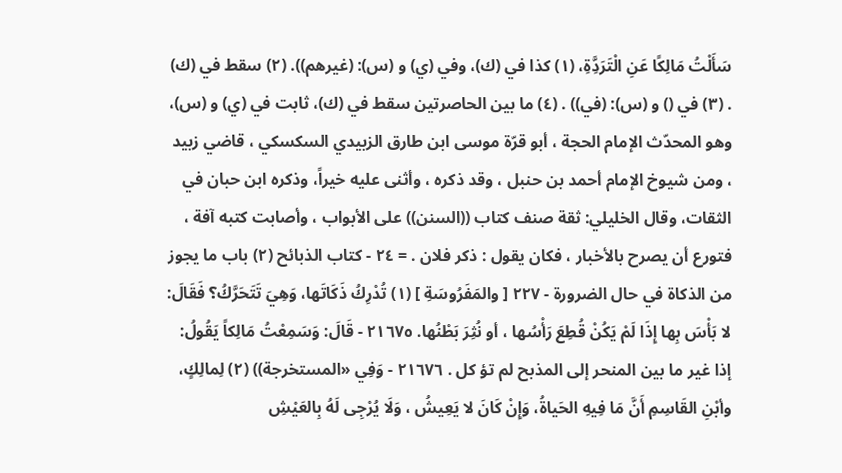سَأَلْتُ مَالِكًا عَنِ الْتَرَدَِّةِ، (١) كذا في (ك)، وفي (ي) و (س): (غيرهم)). (٢) سقط في (ك) . (٣) في () و (س): (في)) . (٤) ما بين الحاصرتين سقط في (ك)، ثابت في (ي) و (س)، وهو المحدّث الإمام الحجة ، أبو قرّة موسى ابن طارق الزبيدي السكسكي ، قاضي زبيد ، ومن شيوخ الإمام أحمد بن حنبل ، وقد ذكره ، وأثنى عليه خيراً، وذكره ابن حبان في الثقات، وقال الخليلي: ثقة صنف كتاب ((السنن)) على الأبواب ، وأصابت كتبه آفة ، فتورع أن يصرح بالأخبار ، فكان يقول : ذكر فلان . = ٢٤ - كتاب الذبائح (٢) باب ما يجوز من الذكاة في حال الضرورة - ٢٢٧ [ والمَفَرُوسَةِ ] (١) تُدْرِكُ ذَكَاتَها، وَهِيَ تَتَحَرَّكُ؟ فَقَالَ: لا بَأْسَ بِها إِذَا لَمْ يَكُنْ قُطِعَ رَأْسُها ، أو نُثِرَ بَطْنُها. ٢١٦٧٥ - قَالَ: وَسَمِعْتُ مَالِكاً يَقُولُ: إذا غير ما بين المنحر إلى المذبح لم تؤ كل . ٢١٦٧٦ - وَفِي «المستخرجة)) (٢) لِمالِكٍ، وأبْنِ القَاسِمِ أَنَّ مَا فِيهِ الحَياةُ، وَإِنْ كَانَ لا يَعِيشُ ، وَلَا يُرْجِى لَهُ بِالعَيْشِ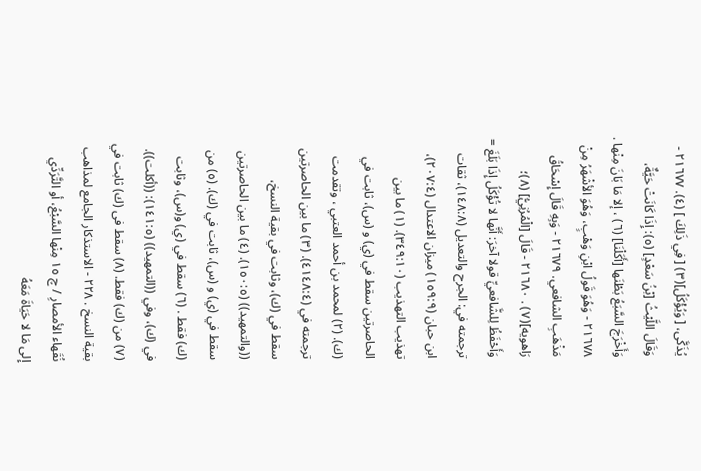يُذَكَّى، [ وَيُؤْكَلُ](٣) [ فِي ذَلِكَ ] (٤). ٢١٦٧٧ - وَقَالَ اللَّيْثُ [بْنُ سَعْدٍ] (٥): إِذَا كَانَتْ حَيَّةٌ، وَأَخْرَجَ السَّبَعُ بَطْنَها [أَكَلْنَا] (٦) ، إلا مَا بَانَ مِنْها . ٢١٦٧٨ - وَهُوَ قَولُ ابْنِ وَهْبٍ، وَهُوَ الأشْهَرُ مِنْ مَذْهَبِ الشافعي. ٢١٦٧٩ - وَبِهِ قَالَ إِسْحَاقُ رَاهويه](٧) . ٢١٦٨٠ - قَالَ [الْمُرُنِيُّ] (٨)؛ وَأَحْفَظُ لِلشَّافعيِّ قولا آخرَ: أَنَّها لا تُؤْكَلُ إِذَا بَلَغَ = ترجمته في: الجرح والتعديل (١٤٨:٨)، ثقات ابن حبان (١٥٩:٩) ميزان الاعتدال (٢٠٧:٤)، تهذيب التهذيب (٣٤٩:١٠). (١) ما بين الحاصرتين سقط في (ي) و (س)، ثابت في (ك). (٢) لمحمد بن أحمد العتبي ، وتقدمت ترجمته في (٤١٤٨:٤). (٣) ما بين الحاصرتين سقط في (ك)، وثابت في بقية النسخ، ((والتمهيد)) (١٥٠:٥). (٤) ما بين الحاصرتين سقط في (ي) و (س)، ثابت في (ك). (٥) من (ك) فقط . (٦) سقط في (ي) و(س)، وثابت في (ك)، وفي ((التمهيد)) (١٤١:٥): ((أكلت)). (٧) من (ك) فقط. (٨) سقط فى (ك) ثابت في بقية النسخ . ٢٢٨ - الاستذكار الجامع لمذاهب نُقَهاء الأمصارِ / چ ١٥ مِنْها السَّبْعُ، أو التَّرَدِّي إِلى مَا لا حَيَاةَ مَعَهُ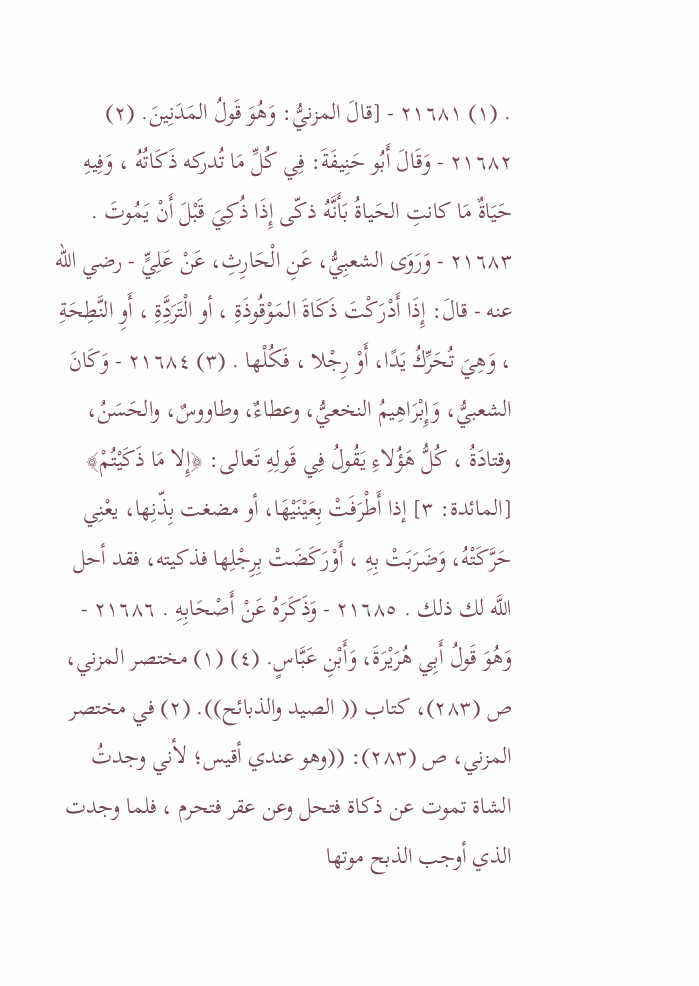. (١) ٢١٦٨١ - [قالَ المزنيُّ: وَهُوَ قَولُ المَدَنِينَ. (٢) ٢١٦٨٢ - وَقَالَ أَبُو حَنِيفَةَ: فِي كُلِّ مَا تُدركه ذَكَاتُهُ ، وَفِيهِ حَيَاةٌ مَا كانتِ الحَياةُ بَأَنَّهُ ذكّى إِذَا ذُكِيَ قَبْلَ أَنْ يَمُوتَ . ٢١٦٨٣ - وَرَوَى الشعبِيُّ، عَنِ الْحَارِثِ، عَنْ عَلِيٍّ - رضي اللّه عنه - قالَ: إِذَا أَدْرَكْتَ ذَكَاةَ المَوْقُوذَةِ ، أو الْتَرَدَِّةِ ، أَوِ النَّطِحَةِ ، وَهِيَ تُحَرِّكُ يَدًا، أَوْ رِجْلا ، فَكُلْها . (٣) ٢١٦٨٤ - وَكَانَ الشعبيُّ، وَإِبْرَاهِيمُ النخعيُّ، وعطاءٌ، وطاووسٌ، والحَسَنُ، وقتادَةُ ، كُلُّ هَؤُلاءِ يَقُولُ فِي قَولِهِ تَعالى: ﴿إِلا مَا ذَكَيْتُمْ﴾ [المائدة: ٣] إذا أَطْرَفَتْ بِعَيْنَيْهَا، أو مضغت بِذّنِها، يعْنِي حَرَّكَتْهُ، وَضَرَبَتْ بِهِ ، أَوْرَكَضَتْ بِرِجْلِها فذكيته، فقد أحل اللَّه لك ذلك . ٢١٦٨٥ - وَذَكَرَهُ عَنْ أَصْحَابِهِ . ٢١٦٨٦ - وَهُوَ قَولُ أَبِي هُرَيْرَةَ، وَأَبْنِ عَبَّاسٍ. (٤) (١) مختصر المزني، ص (٢٨٣)، كتاب (( الصيد والذبائح)). (٢) في مختصر المزني، ص (٢٨٣): ((وهو عندي أقيس؛ لأني وجدتُ الشاة تموت عن ذكاة فتحل وعن عقر فتحرم ، فلما وجدت الذي أوجب الذبح موتها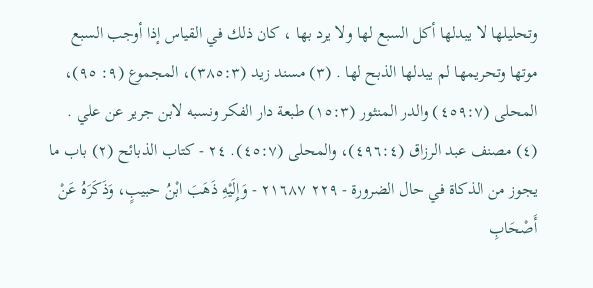وتحليلها لا يبدلها أكل السبع لها ولا يرد بها ، كان ذلك في القياس إذا أوجب السبع موتها وتحريمها لم يبدلها الذبح لها . (٣) مسند زيد (٣٨٥:٣)، المجموع (٩: ٩٥)، المحلى (٤٥٩:٧) والدر المنثور (١٥:٣) طبعة دار الفكر ونسبه لابن جرير عن علي . (٤) مصنف عبد الرزاق (٤٩٦:٤)، والمحلى (٤٥:٧). ٢٤ - كتاب الذبائح (٢) باب ما يجوز من الذكاة في حال الضرورة - ٢٢٩ ٢١٦٨٧ - وَإِلَيْهِ ذَهَبَ ابْنُ حبيبٍ، وَذَكَرَهُ عَنْ أَصْحَابِ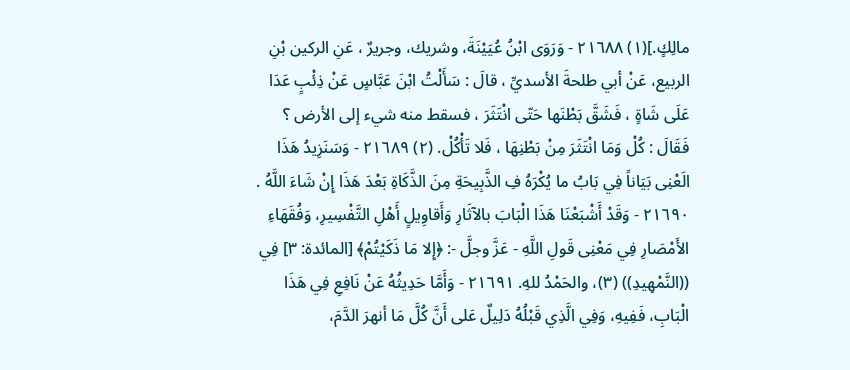مالِكٍ.](١) ٢١٦٨٨ - وَرَوَى ابْنُ عُيَيْنَةَ، وشريك، وجريرٌ ، عَنِ الركين بْنِ الربيع، عَنْ أبي طلحةَ الأسديِّ ، قالَ : سَأَلْتُ ابْنَ عَبَّاسٍ عَنْ ذِئْبٍ عَدَا عَلَى شَاةٍ ، فَشَقَّ بَطْنَها حَتّى انْتَثَرَ ، فسقط منه شيء إلى الأرض ؟ فَقَالَ : كُلْ وَمَا انْتَثَرَ مِنْ بَطْنِهَا ، فَلا تَأْكُلْ. (٢) ٢١٦٨٩ - وَسَنَزِيدُ هَذَا الَعْنِى بَيَاناً فِي بَابُ ما يُكْرَهُ فِ الذَّبِيحَةِ مِنَ الذَّكَاةِ بَعْدَ هَذَا إِنْ شَاءَ اللَّهُ . ٢١٦٩٠ - وَقَدْ أَشْبَعْنَا هَذَا الْبَابَ بالآثَارِ وَأَقاوِيلٍ أَهْلِ التَّفْسِيرِ، وَفُقَهَاءِ الأَمْصَارِ فِي مَعْنِى قَولِ اللَّهِ - عَزَّ وجلَّ -: ﴿إِلا مَا ذَكَيْتُمْ﴾ [المائدة: ٣] فِي ((النَّمْهِيدِ)) (٣)، والحَمْدُ للهِ. ٢١٦٩١ - وَأَمَّا حَدِيثُهُ عَنْ نَافِعِ فِي هَذَا الْبَابِ، فَفِيهِ، وَفِي الَّذِي قَبْلُهُ دَلِيلٌ عَلى أَنَّ كُلَّ مَا أنهرَ الدَّمَ،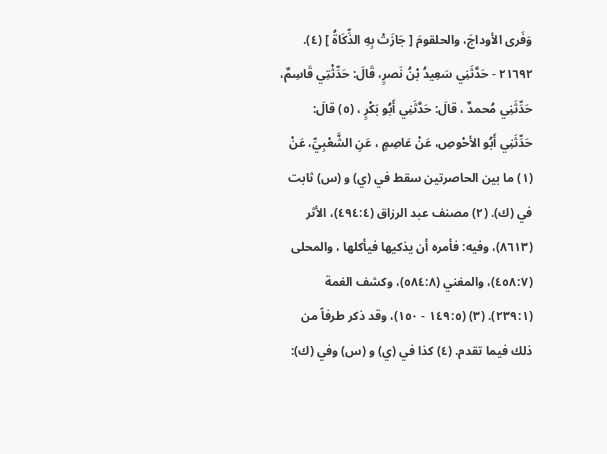وَفَرى الأوداجَ، والحلقومَ [ جَازَتْ بِهِ الذِّكَاةُ ] (٤). ٢١٦٩٢ - حَدَّثَنِي سَعِيدُ بْنُ نَصرٍ، قَالَ: حَدِّثْتِي قَاسِمٌ، حَدِّثَنِي مُحمدٌ ، قالَ: حَدَّثَنِي أَبُو بَكْرٍ ، (٥) قالَ: حَدِّثَنِي أَبُو الأحْوصِ، عَنْ عَاصِمٍ ، عَنِ الشَّعْبِيِّ، عَنْ (١) ما بين الحاصرتين سقط في (ي) و (س) ثابت في (ك). (٢) مصنف عبد الرزاق (٤٩٤:٤)، الأثر (٨٦١٣)، وفيه: فأمره أن يذكيها فيأكلها ، والمحلى (٤٥٨:٧)، والمغني (٥٨٤:٨)، وكشف الغمة (٢٣٩:١). (٣) (١٤٩:٥ - ١٥٠)، وقد ذكر طرفاً من ذلك فيما تقدم. (٤) كذا في (ي) و (س) وفي (ك):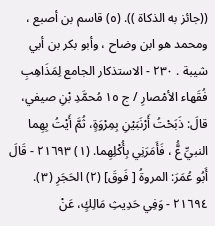((جائز به الذكاة )). (٥) قاسم بن أصبع ، ومحمد هو ابن وضاح ، وأبو بكر بن أبي شيبة . ٢٣٠ - الاستذكار الجامع لِمَذَاهِبِ فُقَهاء الأمْصارِ / ج ١٥ مُحمَّدِ بْنِ صيفي، قالَ: ذَبَحْتُ أَرْنَبَيْنِ بِمِرْوَةٍ، ثُمَّ أَيْتُ بِهِما النبيِّ عَُّ ، فَأَمَرَنِي بِأُكْلِهِما. (١) ٢١٦٩٣ - قَالَ أَبُو عُمَرَ: المروةُ [ فَوقَ] (٢) الحَجَرِ (٣). ٢١٦٩٤ - وَفِي حَدِيثِ مَالِكٍ، عَنْ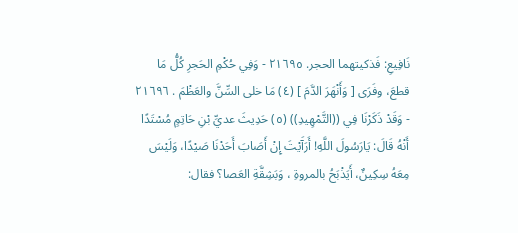نَافِيعِ: فَذكيتهما الحجر. ٢١٦٩٥ - وَفِي حُكْمِ الحَجرِ كُلُّ مَا قطعَ، وفَرَى [ وَأَنْهَرَ الدَّمَ ] (٤) مَا خلى السِّنَّ والعَظْمَ . ٢١٦٩٦ - وَقَدْ ذَكَرْنَا فِي ((التَّمْهِيدِ)) (٥) حَدِيثَ عديِّ بْنِ حَاتِمٍ مُسْتَدًا أَنْهُ قَالَ: يَارَسُولَ اللَّهِ! أَرَآَيْتَ إِنْ أَصَابَ أَحَدْنَا صَيْدًا، وَلَيْسَ مِعَهُ سِكِينٌ، أَيَذْبَحُ بالمروةِ ، وَبَشِقَّةِ العَصا؟ فقال: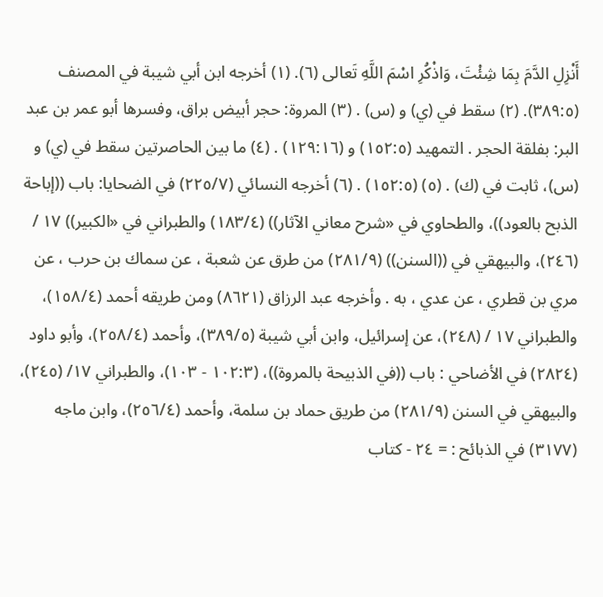أَنْزِلِ الدَّمَ بِمَا شِئْتَ، وَاذْكُرِ اسْمَ اللَّهِ تَعالى (٦). (١) أخرجه ابن أبي شيبة في المصنف (٣٨٩:٥). (٢) سقط في (ي) و (س) . (٣) المروة: حجر أبيض براق، وفسرها أبو عمر بن عبد البر: بفلقة الحجر . التمهيد (١٥٢:٥) و (١٢٩:١٦) . (٤) ما بين الحاصرتين سقط في (ي) و (س)، ثابت في (ك) . (٥) (١٥٢:٥) . (٦) أخرجه النسائي (٢٢٥/٧) في الضحايا: باب ((إباحة الذبح بالعود))، والطحاوي في «شرح معاني الآثار)) (١٨٣/٤) والطبراني في «الكبير)) ١٧ / (٢٤٦)، والبيهقي في ((السنن)) (٢٨١/٩) من طرق عن شعبة ، عن سماك بن حرب ، عن مري بن قطري ، عن عدي ، به . وأخرجه عبد الرزاق (٨٦٢١) ومن طريقه أحمد (١٥٨/٤)، والطبراني ١٧ / (٢٤٨)، عن إسرائيل، وابن أبي شيبة (٣٨٩/٥)، وأحمد (٢٥٨/٤)، وأبو داود (٢٨٢٤) في الأضاحي : باب ((في الذبيحة بالمروة))، (١٠٢:٣ - ١٠٣)، والطبراني ١٧/ (٢٤٥)، والبيهقي في السنن (٢٨١/٩) من طريق حماد بن سلمة، وأحمد (٢٥٦/٤)، وابن ماجه (٣١٧٧) في الذبائح : = ٢٤ - كتاب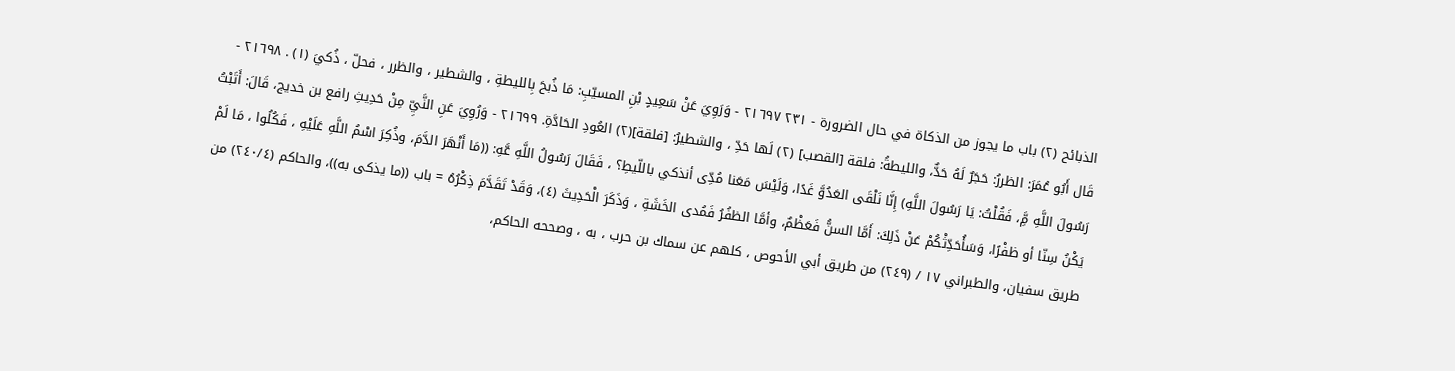الذبائح (٢) باب ما يجوز من الذكاة في حال الضرورة - ٢٣١ ٢١٦٩٧ - وَرَوِيَ عَنْ سَعِيدٍ بْنِ المسيّبِ: مَا ذُبحَ بِالليطةِ ، والشطير ، والظرر ، فحلّ ، ذُكيَ (١) . ٢١٦٩٨ - قَال أَبُو عُمَرَ: الظررُ: حَجَرٌ لَهُ حَدٌّ، والليطةُ: فلقة [القصب] (٢) لَها حَدِّ ، والشطيرُ: [فلقة](٢) العُودِ الحَادَّةِ. ٢١٦٩٩ - وَرُوِيَ عَنِ النَّيِّ مِنْ حَدِيثِ رافع بن خديج، قَالَ: أَتَبْتُ رَسُولَ اللَّهِ مَِّ، فَقُلْتُ: يَا رَسُولَ اللَّهِ) إِنَّا نَلْقَى العَدُوَّ غَدًا، وَلَيْسَ مَعَنا مُدِّى أنذكي باللّيطِ؟ ، فَقَالَ رَسُولُ اللَّهِ عَّهِ: ((مَا أَنْهَرَ الدَّمَ، وذُكِرَ اسْمُ اللَّهِ عَلَيْهِ ، فَكُلُوا ، مَا لَمْ يَكْنُ سِنّا أو ظفْرًا، وَسَأُحَدِّثْكُمْ عَنْ ذَلِكَ: أَمَّا السنُّ فَعَظْمٌ، وأمَّا الظفُرُ فَمُدى الخَشَةِ ، وَذَكَرَ الْحَدِيثَ (٤)، وَقَدْ تَقَدَّمَ ذِكْرُهُ = باب ((ما يذكى به))، والحاكم (٢٤٠/٤) من طريق سفيان، والطبراني ١٧ / (٢٤٩) من طريق أبي الأحوص ، كلهم عن سماك بن حرب ، به ، وصححه الحاكم،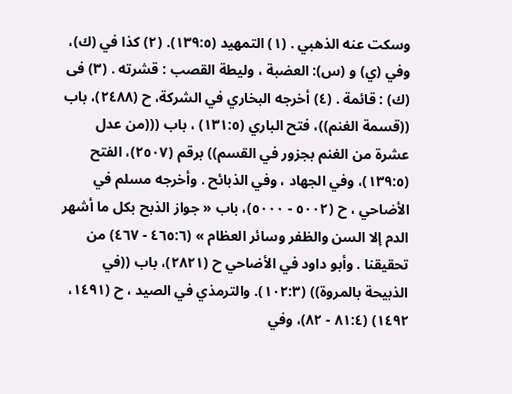وسكت عنه الذهبي . (١) التمهيد (١٣٩:٥). (٢) كذا في (ك)، وفي (ي) و (س): العضبة ، وليطة القصب : قشرته . (٣) فى (ك) : قائمة . (٤) أخرجه البخاري في الشركة، ح (٢٤٨٨)، باب ((قسمة الغنم))، فتح الباري (١٣١:٥) ، باب (((من عدل عشرة من الغنم بجزور في القسم)) برقم (٢٥٠٧)، الفتح (١٣٩:٥)، وفي الجهاد ، وفي الذبائح . وأخرجه مسلم في الأضاحي ، ح (٥٠٠٢ - ٥٠٠٠)، باب « جواز الذبح بکل ما أشهر الدم إلا السن والظفر وسائر العظام » (٤٦٥:٦ - ٤٦٧) من تحقيقنا . وأبو داود في الأضاحي ح (٢٨٢١)، باب ((في الذبيحة بالمروة)) (١٠٢:٣). والترمذي في الصيد ، ح (١٤٩١، ١٤٩٢) (٨١:٤ - ٨٢)، وفي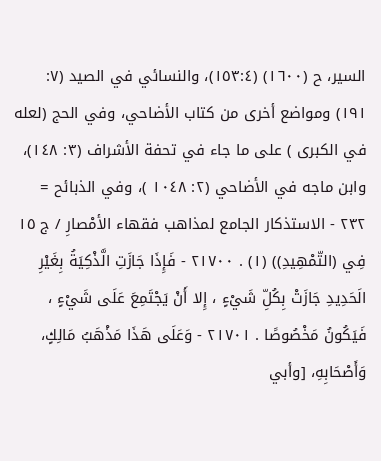السير، ح (١٦٠٠) (١٥٣:٤)، والنسائي في الصيد (٧: ١٩١) ومواضع أخرى من كتاب الأضاحي، وفي الحج (لعله في الكبرى ) على ما جاء في تحفة الأشراف (٣: ١٤٨)، وابن ماجه في الأضاحي (٢: ١٠٤٨ )، وفي الذبائح = ٢٣٢ - الاستذكار الجامع لمذاهب فقهاء الأمْصارِ / ج ١٥ فِي (التّمْهِيدِ)) (١) . ٢١٧٠٠ - فَإِذَا جَازَتِ الَّذْكِيَةُ بِغَيْرِ الَحَدِيدِ جَازَتْ بِكُلِّ شَيْءٍ ، إِلا أَنْ يَجْتَمِعَ عَلَى شَيْءٍ ، فَيَكُونُ مَخْصُوصًا . ٢١٧٠١ - وَعَلَى هَذَا مَذْهَبُ مَالِكٍ، وَأَصْحَابِهِ، [وأبي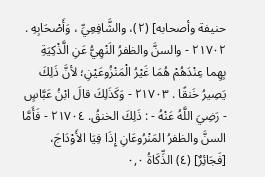حنيفة وأصحابه] (٢)، والشَّافِعِيِّ ، وَأَصْحَابِهِ . ٢١٧٠٢ - والسنَّ والظفرُ الَنْهِيُّ عَنِ الَّذْكِيَةِ بِهِما عِنْدَهُمْ هُمَا غَيْرُ الْمَنْزُوعَيْنِ؛ لأنَّ ذَلِكَ يَصِيرُ خَنقًا . ٢١٧٠٣ - وَكَذَلِكَ قالَ ابْنُ عَبَّاسٍ - رَضِيَ اللَّهُ عَنْهُ - : ذَلِكَ الخنقُ. ٢١٧٠٤ - فَأَمَّا السنَّ والظفرُ المَنْرُوعَانِ إِذَا فِيَا الأَوْدَاجَ، [فَجَائِرٌ] (٤) الذِّكَاةُ ٠,٠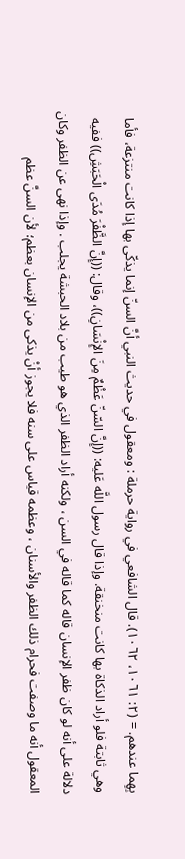بِهِما عندهم. = (٢: ١٠٦١، ١٠٦٢). قال الشافعي في رواية حرملة : ومعقول في حديث النبي أنَّ السنّ إنما يذكّى بها إذا كانت منتزعة، فأما وهي ثابتة فلو أراد الذكاة بها كانت منخنقة. وإذا قال رسول اللَّه عَليه: ((إِنَّ السّنّ عَظْمٌ مِنَ الإِنْسَانِ))، وقال: ((إِنَّ الظَّفْرَ مُدَى الْحَبَشِ)) ففيه دلالة على أنه لو كان ظفر الإنسان قاله كما قاله في السن ، ولكنه أراد الظفر الذي هو طيب من بلاد الحبشة يجلب . وإذا نهى عن الظفر وكان المعقول أنه ما وصفت فحرام ذلك الظفر والأسنان ، وعظمه قياس على سنه فلا يجوز أنْ يذكى من الإنسان بعظم؛ لأن السنَّ عظم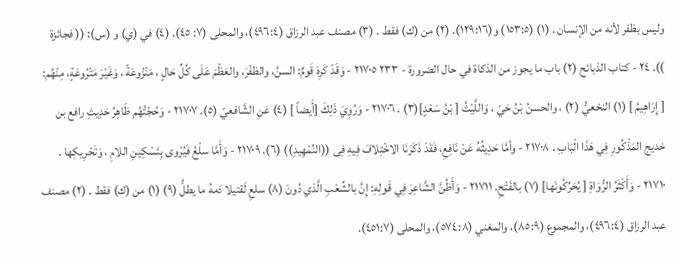وليس بظفر لأنه من الإنسان . (١) (١٥٣:٥) و(١٢٩:١٦). (٢) من (ك) فقط . (٣) مصنف عبد الرزاق (٤٩٦:٤)، والمحلى (٧: ٤٥). (٤) في (ي) و (س): (( فجائزة )). ٢٤ - كتاب الذبائح (٢) باب ما يجوز من الذكاة في حال الضرورة - ٢٣٣ ٢١٧٠٥ - وَقَدْ كَرِهَ قَومٌ: السنَّ، والظفْرَ، والعَظْمَ عَلَى كُلِّ حَالٍ ، مَنْزُوعَةً ، وَغَيْرَ مَتْرُوعَةٍ، مِنْهُم: [ إِرَاهِيمُ ] (١) النخعيُّ (٢) ، والحسنُ بْنُ حَيّ ، وَاللَّيْثُ [ بْنُ سَعْدٍ](٣) . ٢١٧٠٦ - وَرُوِيَ ذَلِكَ [أَيضاً ] (٤) عَنِ الشَّافعيّ (٥). ٢١٧٠٧ - وَحُجْتُهُم ظَاهِرُ حَدِيثِ رافع بن خديج المَذْكُورِ فِي هَذَا الْبَابِ . ٢١٧٠٨ - وأمَّا حَدِيثُهُ عَنْ نَافِعِ، فَقَدْ ذَكَرَنَا الاخْتِلافَ فِيهِ فِى ((النِّمْهِيدِ)) (٦). ٢١٧٠٩ - وَأَمَّا سلْعُ فَيُرْوى بِتَسْكِينِ اللامِ ، وَتَحْرِيكِها . ٢١٧١٠ - وَأَكْثَرُ الرُّوَاةِ [ يُحَرِّكُونَها] (٧) بالفَتْحِ. ٢١٧١١ - وَأَظُنَّ الشَّاعِرَ فِي قَولِهِ: إِنَّ بالشِّعْبِ الَّذي دُونَ (٨) سلعِ لَقتیلا دَمهُ ما يطلُّ (٩) (١) من (ك) فقط . (٢) مصنف عبد الرزاق (٤٩٦:٤)، والمجموع (٨٥:٩)، والمغني (٥٧٤:٨)، والمحلى (٤٥١:٧).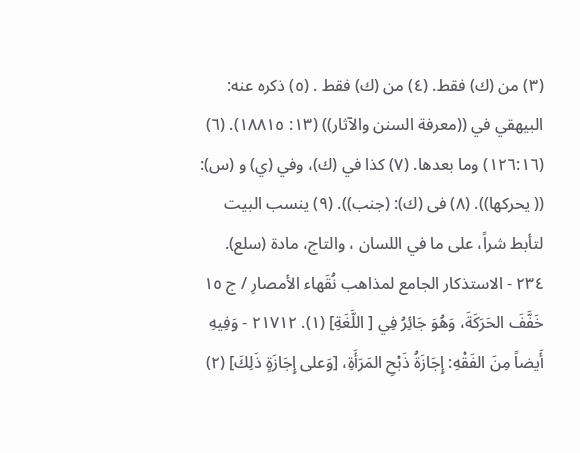(٣) من (ك) فقط. (٤) من (ك) فقط . (٥) ذكره عنه: البيهقي في ((معرفة السنن والآثار)) (١٣: ١٨٨١٥). (٦) (١٢٦:١٦) وما بعدها. (٧) كذا في (ك)، وفي (ي) و (س): (( يحركها)). (٨) فى (ك): (جنب)). (٩) ينسب البيت لتأبط شراً، على ما في اللسان ، والتاج، مادة (سلع). ٢٣٤ - الاستذكار الجامع لمذاهب نُقَهاء الأمصارِ / ج ١٥ خَفَّفَ الحَرَكَةَ، وَهُوَ جَائِرُ فِي [ اللَّغَةِ] (١). ٢١٧١٢ - وَفِيهِ أَيضاً مِنَ الفَقْهِ: إِجَازَةُ ذَبْحِ المَرَأَةِ، [وَعلى إِجَازَةٍ ذَلِكَ] (٢)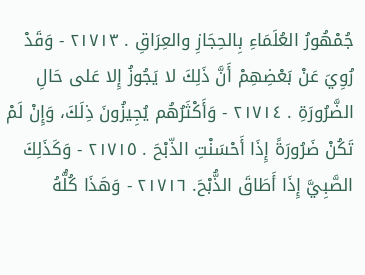جُمْهُورُ العُلَمَاءِ بِالحِجَازِ والعِرَاقِ . ٢١٧١٣ - وَقَدْ رُوِيَ عَنْ بَعْضِهِمْ أَنَّ ذَلِكَ لا يَجُوزُ إِلا عَلى حَالِ الضَّرُورَةِ . ٢١٧١٤ - وَأَكْثَرُهُم يُجِيزُونَ ذِلَكَ، وَإِنْ لَمْ تَكُنْ ضَرُورَةً إِذَا أَحْسَنْتِ الذّبْحَ . ٢١٧١٥ - وَكَذَلِكَ الصَّبِيَّ إِذَا أَطَاقَ الذُّبْحَ. ٢١٧١٦ - وَهَذَا كُلُّهُ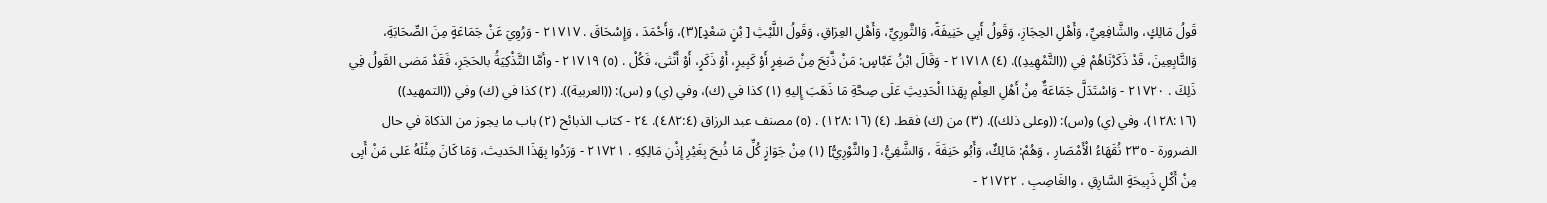قَولُ مَالِكٍ، والشَّافِعِيِّ، وَأَهْلِ الحِجَازِ، وَقَولُ أَبِي حَنِيفَةً، وَالثَّورِيِّ، وَأَهْلِ العِرَاقِ، وَقَولُ اللَّيْثِ [ بْنٍ سَعْدٍ](٣)، وَأَحْمَدَ ، وَإِسْحَاقَ . ٢١٧١٧ - وَرُوِيَ عَنْ جَمَاعَةٍ مِنَ الصِّحَابَةِ، وَالتَّابِعِينَ، قَدْ ذَكَرْنَاهُمْ فِي ((التَّمْهِيدِ)). (٤) ٢١٧١٨ - وَقَالَ ابْنُ عَبَّاسٍ: مَنْ ذَّبَحَ مِنْ صَغِرٍ أَوْ كَبِيرٍ، أَوْ ذَكَرٍ، أَوْ أَنْثى، فَكُلْ . (٥) ٢١٧١٩ - وأمَّا التَّذْكِيَةُ بالحَجَرِ، فَقَدْ مَضى القَولُ فِي ذَلِكَ . ٢١٧٢٠ - وَاسْتَدَلَّ جَمَاعَةٌ مِنْ أَهْلِ العِلْمِ بِهَذا الْحَدِيثِ عَلَى صِحَّةِ مَا ذَهَبَ إِليهِ (١) كذا في (ك)، وفي (ي) و (س): ((العربية)). (٢) كذا في (ك) وفي ((التمهيد)) (١٢٨:١٦)، وفي (ي) و(س): ((وعلى ذلك)). (٣) من (ك) فقط. (٤) (١٢٨:١٦) . (٥) مصنف عبد الرزاق (٤٨٢:٤). ٢٤ - كتاب الذبائح (٢) باب ما يجوز من الذكاة في حال الضرورة - ٢٣٥ نُقَهَاءُ الْأَمْصَارِ ، وَهُمْ: مَالِكٌ، وَأَبُو حَنِفَةَ ، وَالشَّفِيُّ، [ والثَّوْرِيُّ] (١) مِنْ جَوَازٍ كُلِّ مَا ذُيحَ بِغَيْرِ إِذْنِ مَالِكِهِ . ٢١٧٢١ - وَرَدُوا بِهَذَا الحَديث، وَمَا كَانَ مِثْلَهُ عَلى مَنْ أَبِى مِنْ أَكْلٍ ذَبِيحَةٍ السَّارِقِ ، والغَاصِبِ . ٢١٧٢٢ -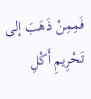فَمِمِنْ ذَهَبَ إلى تَحْرِيمِ أَكْلِ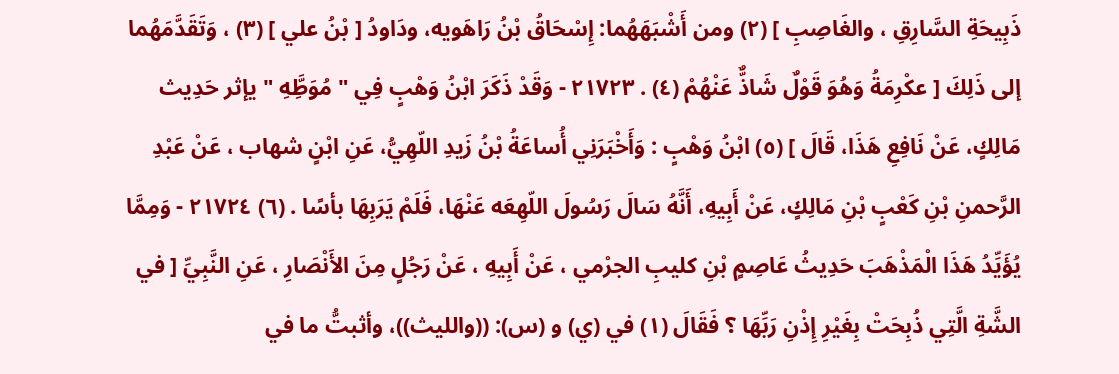ذَبِيحَةِ السَّارِقِ ، والغَاصِبِ ] (٢) ومن أَشْبَهَهُما: إِسْحَاقُ بْنُ رَاهَويه، ودَاودُ [ بْنُ علي ] (٣) ، وَتَقَدَّمَهُما إلى ذَلِكَ [ عكْرِمَةُ وَهُوَ قَوْلٌ شَاذٌّ عَنْهُمْ (٤) . ٢١٧٢٣ - وَقَدْ ذَكَرَ ابْنُ وَهْبٍ فِي " مُوَطَِّهِ " يإثر حَدِيث مَالِكٍ، عَنْ نَافِعِ هَذَا، قَالَ ] (٥) ابْنُ وَهْبٍ : وَأَخْبَرَنِي أُساعَةُ بْنُ زَيدِ اللّهِيُّ، عَنِ ابْنٍ شهاب ، عَنْ عَبْدِ الرَّحمنِ بْنِ كَعْبٍ بْنِ مَالِكٍ، عَنْ أَبِيهِ، أَنَّهُ سَالَ رَسُولَ اللّهِعَه عَنْهَا، فَلَمْ يَرَبِهَا بأسًا . (٦) ٢١٧٢٤ - وَمِمَّا يُؤَيِّدُ هَذَا الْمَذْهَبَ حَدِيثُ عَاصِمٍ بْنِ كليبِ الجرْمي ، عَنْ أَبِيهِ ، عَنْ رَجُلٍ مِنَ الأَنْصَارِ ، عَنِ النَّبِيِّ [ في الشَّةِ الَّتِي ذُبِحَتْ بِغَيْرِ إِذْنِ رَبِّهَا ؟ فَقَالَ (١) في (ي) و (س): ((والليث))، وأثبتُّ ما في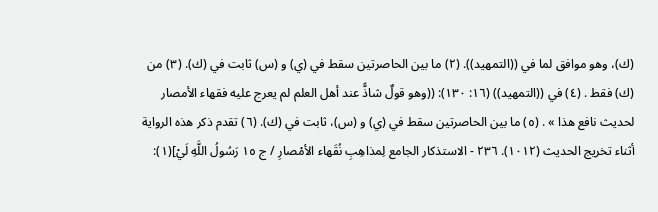(ك)، وهو موافق لما في ((التمهيد)). (٢) ما بين الحاصرتين سقط في (ي) و (س) ثابت في (ك). (٣) من (ك) فقط . (٤) في ((التمهيد)) (١٦: ١٣٠): ((وهو قولٌ شاذًّ عند أهل العلم لم يعرج عليه فقهاء الأمصار لحديث نافع هذا » . (٥) ما بين الحاصرتين سقط في (ي) و (س)، ثابت في (ك). (٦) تقدم ذكر هذه الرواية أثناء تخريج الحديث (١٠١٢). ٢٣٦ - الاستذكار الجامع لِمذاهِبِ نُقَهاء الأمْصارِ / ج ١٥ رَسُولُ اللَّهِ لَيْ](١):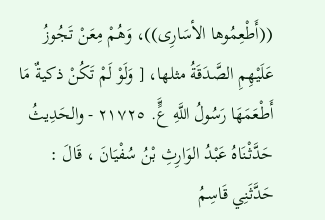((أَطْعِمُوها الأسَارِى))، وَهُمْ مِعَنْ تَجُوزُ عَلَيْهِمِ الصَّدَقَةُ مثلها، [ وَلَوْ لَمْ تَكُنْ ذكيةٌ مَا أَطْعَمَهَا رَسُولُ اللَّهِ عٍَّ. ٢١٧٢٥ - والحَدِيثُ حَدَّثْنَاهُ عَبْدُ الوَارِثِ بْنُ سُفْيَانَ ، قَالَ : حَدَّثَنِي قَاسِمُ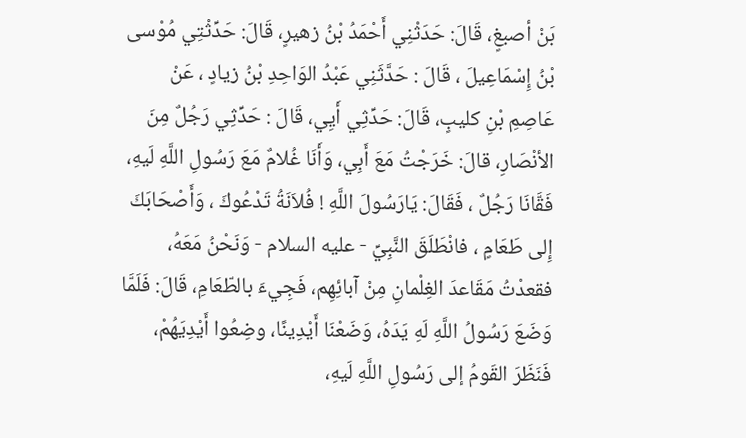بَنْ أصبغٍ، قَالَ: حَدَثْنِي أَحْمَدُ بْنُ زهيرٍ، قَالَ: حَدِّثْتِي مُوْسى بْنُ إِسْمَاعِيلَ ، قَالَ : حَدَّثَنِي عَبْدُ الوَاحِدِ بْنُ زيادٍ ، عَنْ عَاصِمِ بْنِ كليبٍ، قَالَ: حَدِّثِي أَيِي، قَالَ : حَدِّثِي رَجُلٌ مِنَ الأنْصَارِ، قالَ: خَرَجْتُ مَعَ أَبِي، وَأَنَا غُلامٌ مَعَ رَسُولِ اللَّهِ لَيهِ، فَقَّانَا رَجُلٌ ، فَقَالَ: يَارَسُولَ اللَّهِ ! فُلاَنَةُ تَدْعُوكَ ، وَأَصْحَابَكَ إِلى طَعَامٍ ، فانْطَلَقَ النَّبِيِّ - عليه السلام - وَنَحْنُ مَعَهُ، فقعدْتُ مَقَاعدَ الغِلْمانِ مِنْ آبائِهِم، فَجِيءَ بالطّعَامِ، قَالَ: فَلَمَّا وَضَعَ رَسُولُ اللَّهِ لَهِ يَدَهُ، وَضَعْنَا أَيْدِينًا، وضِعُوا أَيْدِيَهُمْ، فَنَظَرَ القَومُ إلى رَسُولِ اللَّهِ لَيهِ،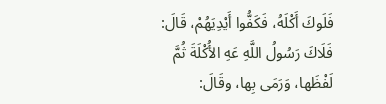فَلَوكَ أَكْلَهُ، فَكَفُّوا أَيْدِيَهُمْ، قَالَ: فَلَاكَ رَسُولُ اللَّهِ عَهِ الأُكْلَةَ ثُمَّ لَفْظَها، وَرَمَى بِها، وقَالَ: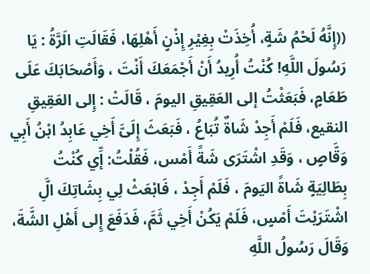((إِنَّهُ لَحْمُ شَةٍ، أُخِذَتْ بِغِيْرِ إِذْنٍ أَهْلِهَا، فَقَالَتِ الَرَّةُ : يَا رَسُولَ اللَّهِ! كُنْتُ أُرِيدُ أَنْ أَجْمَعَكَ أَنْتَ ، وَأَصْحَابَكَ عَلَى طَعَامٍ، فَبَعَثْتُ إلى العَقِيقِ اليومَ ، قَالَتْ : إِلى العَقِيقِ النقيع، فَلَمْ أَجِدْ شَاةٌ تُبَاعُ ، فَبَعَثَ إِلَىَّ أَخِي عَابِدُ ابْنُ أَبِي وَقَّاصٍ ، وَقَدِ اشْتَرَى شَةً أَمْس، فَقُلْتُ: إِّي كُنْتُ بِطَالِيَةٍ شَاةً اليَومَ ، فَلَمْ أَجِدْ ، فَابْعَثْ لِي بِشَاتِكَ الَِّ اشْتَرَيْتَ أَمْسٍ، فَلَمْ يَكُنْ أَخِي ثَمَّ، فَدَفَعَ إِلى أَهْلِ الشَّةَ، وَقَالَ رَسُولُ اللَّهِ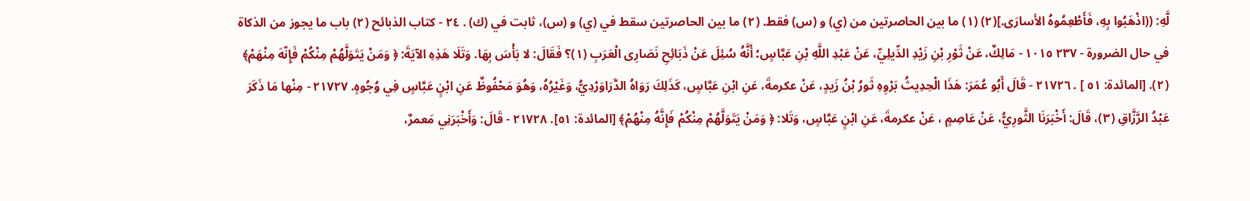لَّهِ: ((اذْهَبُوا بِهِ، فَأَطْعِمُوهُ الأسارَى.](٢) (١) ما بين الحاصرتين من (ي) و (س) فقط. (٢) ما بين الحاصرتين سقط في (ي) و (س)، ثابت في (ك) . ٢٤ - كتاب الذبائح (٢) باب ما يجوز من الذكاة في حال الضرورة - ٢٣٧ ١٠١٥ - مَالِكٌ، عَنْ ثَوْرِ بْنِ زَيْدِ الدِّيلِيِّ، عَنْ عَبْدِ اللَّهِ بْنِ عَبَّاسٍ؛ أَنَّهُ سُئِلَ عَنْ ذَبَائِحِ نَصَارِى الْعَرَبِ (١)؟ فَقَالَ: لا بَأْسَ بِهَا. وَتَلَا هَذِهِ الآيَةَ: ﴿ وَمَنْ يَتَوَلَّهُمْ مِنْكُمْ فَإِنّهَ مِنْهَمْ﴾ (٢). [المائدة: ٥١ ] . ٢١٧٢٦ - قَالَ أَبُو عُمَرَ: هَذَا الْحِدِيثُ بَرْوِهِ ثَورُ بْنُ زَيدٍ، عَنْ عكرمةَ، عَنِ ابْنِ عَبَّاسٍ، كَذَلِكَ رَوَاهُ الدَّرَاوَرْدِيُّ، وَغَيْرُهُ، وَهُوَ مَحْفُوظٌ عَنِ ابْنٍ عَبَّاسٍ فِي وُجُوهٍ. ٢١٧٢٧ - مِنْها مَا ذَكَرَ عَبْدُ الرَّزَّاقِ (٣)، قَالَ: أَخْبَرَنَا الثَّورِيُّ، عَنْ عَاصِمٍ ، عَنْ عكرمةَ، عَنِ ابْنٍ عَبَّاسٍ، وَتَلا: ﴿ وَمَنْ يَتَوَلَّهُمْ مِنْكُمْ فَإِنَّهُ مِنْهُمْ﴾ [المائدة: ٥١]. ٢١٧٢٨ - قَالَ: وَأَخْبَرَنِي مَعمرٌ،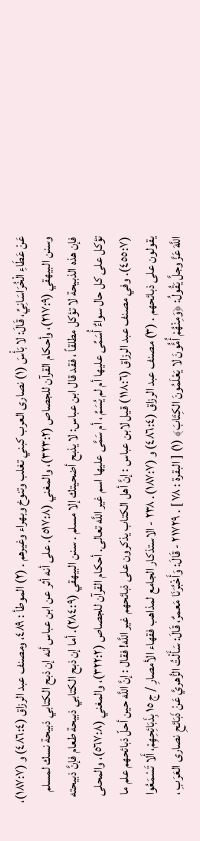عَنْ عَطَاءِ الْخُرَاسَانِيِّ، قَالَ: لا بَأْسَ (١) نصارى العرب كبني تغلب وتنوخ وبهراء وغيرهم . (٢) الموطأ : ٤٨٩، ومصنف عبد الرزاق (٤٨٦:٤) و (١٨٧:٧)، وسنن البيهقي (٢١٧:٩)، وأحكام القرآن للجصاص (٣٢٣:٢)، والمغني (٥١٧:٨). على أنه أثر عن ابن عباس أنه إن ذبح الكتابي ذبيحة نسك لمسلم فإن هذه الذبيحة لا تؤكل مطلقاً ، فقد قال ابن عباس: لا يذبح أضحيتك إلا مسلم . سنن البيهقي (٢٨٤:٩). أما إن ذبح الكتابي ذبيحة طعام فإنَّ ذبيحته تؤكل على كل حال سواءٌ أُسَمِّى عليها أم لم يُسَمِّ ، أم سَمَّى عليها اسم غير اللَّه تعالى. أحكام القرآن للجصاص (٣٢٢:٢)، والمغني (٥٦٧:٨)، والمحلى (٤٥٥:٧). وفي مصنف عبد الرزاق (١١٨:٦) قيل لابن عباس : إنَّ أهل الكتاب يذكرون على ذبائحهم غير اللَّه! فقال : إنَّ اللَّه حين أحلّ ذبائحهم علم ما يقولون على ذبائحهم . (٣) مصنف عبد الرزاق (٤٨٦:٤) و (١٨٧:٧). ٢٣٨ - الاستذكار الجامع لمذاهب فقهاء الأمصارِ / ج ١٥ بِذَبَائِحِهِمْ، أَلا تَسْمَعُوا اللَّهَ عَزَّ وجلَّ يَقُولُ: ﴿وَمِنْهُمْ أُمَُّونَ لا يَعْلَمُونَ الكِتَابَ﴾ (١) [ البقرة : ٧٨ ] . ٢١٧٢٩ - قَالَ: وَأَخْبُرَنَا مَعمرٌ، قَالَ: سَأَلْتُ الزُّهريَّ عَنْ ذَبَائحِ نصارى العَرَبِ ،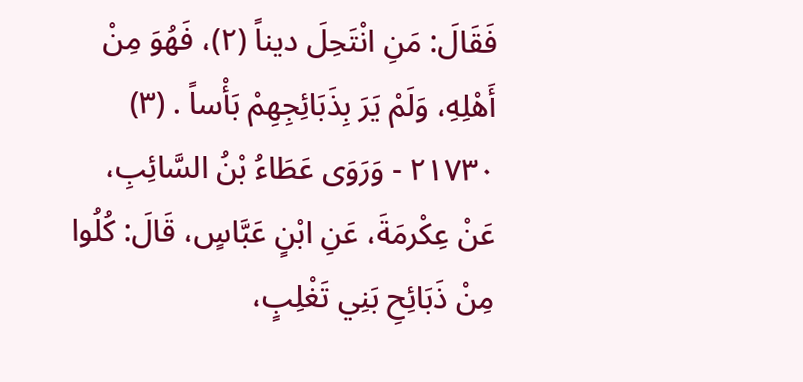فَقَالَ: مَنِ انْتَحِلَ ديناً (٢)، فَهُوَ مِنْ أَهْلِهِ، وَلَمْ يَرَ بِذَبَائِجِهِمْ بَأْساً . (٣) ٢١٧٣٠ - وَرَوَى عَطَاءُ بْنُ السَّائِبِ، عَنْ عِكْرمَةَ، عَنِ ابْنٍ عَبَّاسٍ، قَالَ: كُلُوا مِنْ ذَبَائِحِ بَنِي تَغْلِبٍ،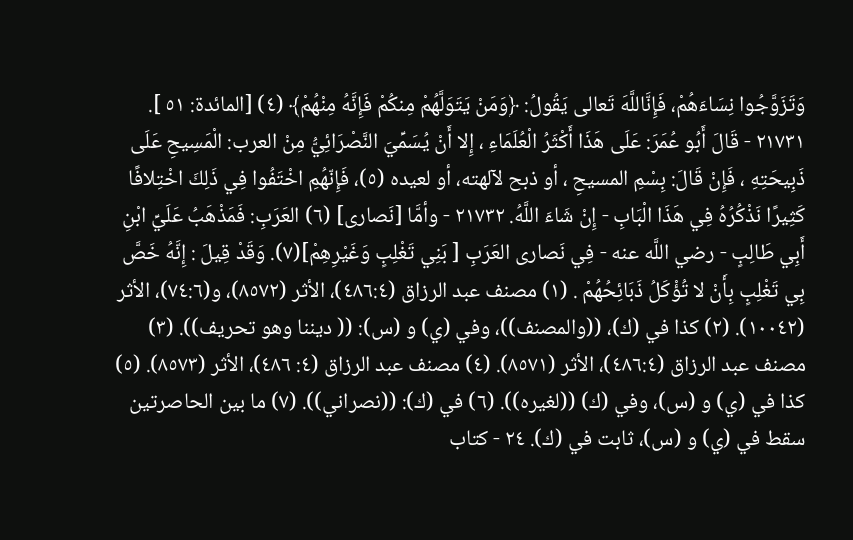وَتَزَوَّجُوا نِسَاءَهُمْ، فَإِنَّاللَّهَ تَعالى يَقُولُ: ﴿وَمَنْ يَتَوَلَّهُمْ مِنكُمْ فَإِنَّهُ مِنْهُمْ﴾ (٤) [المائدة: ٥١ ]. ٢١٧٣١ - قَالَ أَبُو عُمَرَ: عَلَى هَذَا أَكْثَرُ الْعُلَمَاءِ ، إِلا أَنْ يُسَمِّيَ النَّصْرَائِيُّ مِنْ العرب: الْمَسِيحِ عَلَى ذَبِيحَتِهِ ، فَإِنْ قَالَ: بِسْمِ المسيحِ ، أو ذبح لآلهته، أو لعيده (٥)، فَإِنّهُمِ اخْتَفُوا فِي ذَلِكَ اخْتِلافًا كَثِيرًا نَذْكُرُهُ فِي هَذَا الْبَابِ - إِنْ شَاءَ اللَّهُ. ٢١٧٣٢ - وأمَّا [نَصارى] (٦) العَرَبِ: فَمَذْهَبُ عَلَيِّ ابْنِ أَبِي طَالِبٍ - رضي اللَّه عنه - فِي نَصارى العَرَبِ [ بَنِي تَغْلِبٍ وَغَيْرِهِمْ](٧). وَقَدْ قِيلَ : إِنَّهُ خَصَّ بِي تَغْلِبٍ بِأَنْ لا تُؤْكَلُ ذَبَائِحُهُمْ . (١) مصنف عبد الرزاق (٤٨٦:٤)، الأثر (٨٥٧٢)، و(٧٤:٦)، الأثر (١٠٠٤٢). (٢) كذا في (ك)، ((والمصنف))، وفي (ي) و (س): (( ديننا وهو تحريف)). (٣) مصنف عبد الرزاق (٤٨٦:٤)، الأثر (٨٥٧١). (٤) مصنف عبد الرزاق (٤: ٤٨٦)، الأثر (٨٥٧٣). (٥) كذا في (ي) و (س)، وفي (ك) ((لغيره)). (٦) في (ك): ((نصراني)). (٧) ما بين الحاصرتين سقط في (ي) و (س)، ثابت في (ك). ٢٤ - كتاب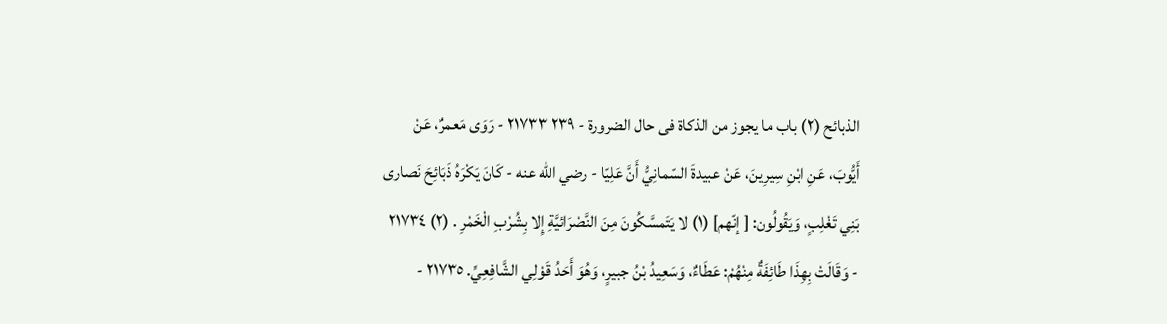الذبائح (٢) باب ما يجوز من الذكاة فى حال الضرورة - ٢٣٩ ٢١٧٣٣ - رَوَى مَعمرٌ، عَنْ أَيُّوبَ، عَنِ ابْنِ سِيرِينَ، عَنْ عبيدةَ السّمانِيُّ أَنَّ عَلِيّا - رضي الله عنه - كَانَ يَكْرَهُ ذَبَائِحَ نَصارى بَنِي تَغْلِبٍ، وَيَقُولُون: [ إنّهم] (١) لا يَتَمسَّكُونَ مِنَ النَّصْرَائيَّةِ إِلا بِشُرْبِ الْخَمْرِ . (٢) ٢١٧٣٤ - وَقَالَتْ بِهِذَا طَائِفَةٌ مِنْهُمْ: عَطَاءٌ، وَسَعِيدُ بْنُ جبيرٍ، وَهُوَ أَحَدُ قَوْلِي الشَّافِعِيِّ. ٢١٧٣٥ -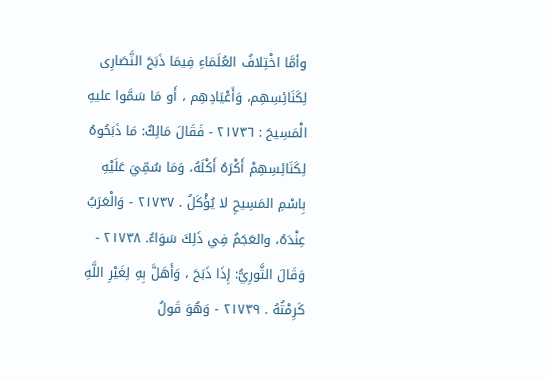وأمَّا اخْتِلافُ العُلَمَاءِ فِيمَا ذَبَحَ النَّصَارِى لِكَنَائِسِهِم، وَأَعْيَادِهِم ، أَو مَا سَمَّوا عليهِ الْمَسِيحَ : ٢١٧٣٦ - فَقَالَ مَالِكٌ: مَا ذَبَحُوهُ لِكَنَائِسِهِمْ أَكْرَهُ أَكْلَهُ، وَمَا سُمِّيَ عَلَيْهِ بِاسْمِ المَسِيحِ لا يُؤْكَلُ . ٢١٧٣٧ - وَالْعَرَبُ عِنْدَهُ، والعَجَمُ فِي ذَلِكَ سَوَاءٌ. ٢١٧٣٨ - وَقَالَ الثَّورِيُّ: إِذَا ذَبَحَ ، وَأَهَلَّ بِهِ لِغَيْرِ اللَّهِ كَرِمْتُهُ . ٢١٧٣٩ - وَهُوَ قَولُ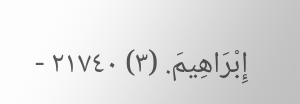إِبْرَاهِيمَ. (٣) ٢١٧٤٠ -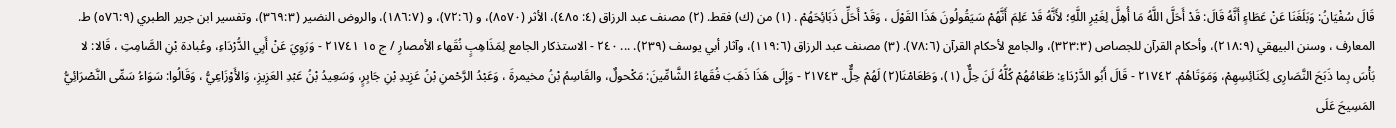قَالَ سُفْيَانُ: وَبَلَغَنَا عَنْ عَطَاءٍ أَنَّهُ قَالَ: قَدْ أَحَلَّ اللَّهُ مَا أُهِلَّ لِغَيْرِ اللَّهِ؛ لأَنَّهُ قَدْ عَلِمَ أَنَّهُمْ سَيَقُولُونَ هَذَا القَوْلَ ، وَقَدْ أَحَلِّ ذَبَائِحَهُمْ . (١) من (ك) فقط. (٢) مصنف عبد الرزاق (٤: ٤٨٥)، الأثر (٨٥٧٠)، و (٧٢:٦)، و (١٨٦:٧)، والروض النضير (٣٦٩:٣)، وتفسير ابن جرير الطبري (٥٧٦:٩) ط. المعارف ، وسنن البيهقي (٢١٨:٩)، وأحكام القرآن للجصاص (٣٢٣:٣)، والجامع لأحكام القرآن (٧٨:٦). (٣) مصنف عبد الرزاق (١١٩:٦)، وآثار أبي يوسف (٢٣٩). ... ٢٤٠ - الاستذكار الجامع لِمَذَاهِبٍ نُقَهاء الأمصارِ / ج ١٥ ٢١٧٤١ - وَرَوِيَ عَنْ أَبِي الدُّرْدَاءِ، وعُبادة بْنِ الصَّامِتِ ، قَالا: لا بَأْسَ بِما ذَبَحَ النَّصَارِى لِكَنَائِسِهِمْ، وَمَوَتَاهُمْ. ٢١٧٤٢ - قَالَ أَبُو الدَّرْدَاءِ: طَعَامُهُمْ كُلُّهُ لَنَ حِلٌّ (١)، وَطَعَامْنَا(٢) لَهُمْ حِلٌّ. ٢١٧٤٣ - وَإِلَى هَذَا ذَهَبَ فُقَهاءُ الشَّامِّينَ: مَكْحولٌ، والقَاسِمُ بْنُ مخيمرةَ ، وَعَبْدُ الرَّحْمنِ بْنُ عَزِيدِ بْنِ جَابِرٍ، وَسَعِيدُ بْنُ عَبْدِ العَزِيزِ، وَالأَوْزَاعِيُّ ، وَقَالُوا: سَوَاءُ سَمِّى النَّصْرَائِيُّ المَسِيحَ عَلَى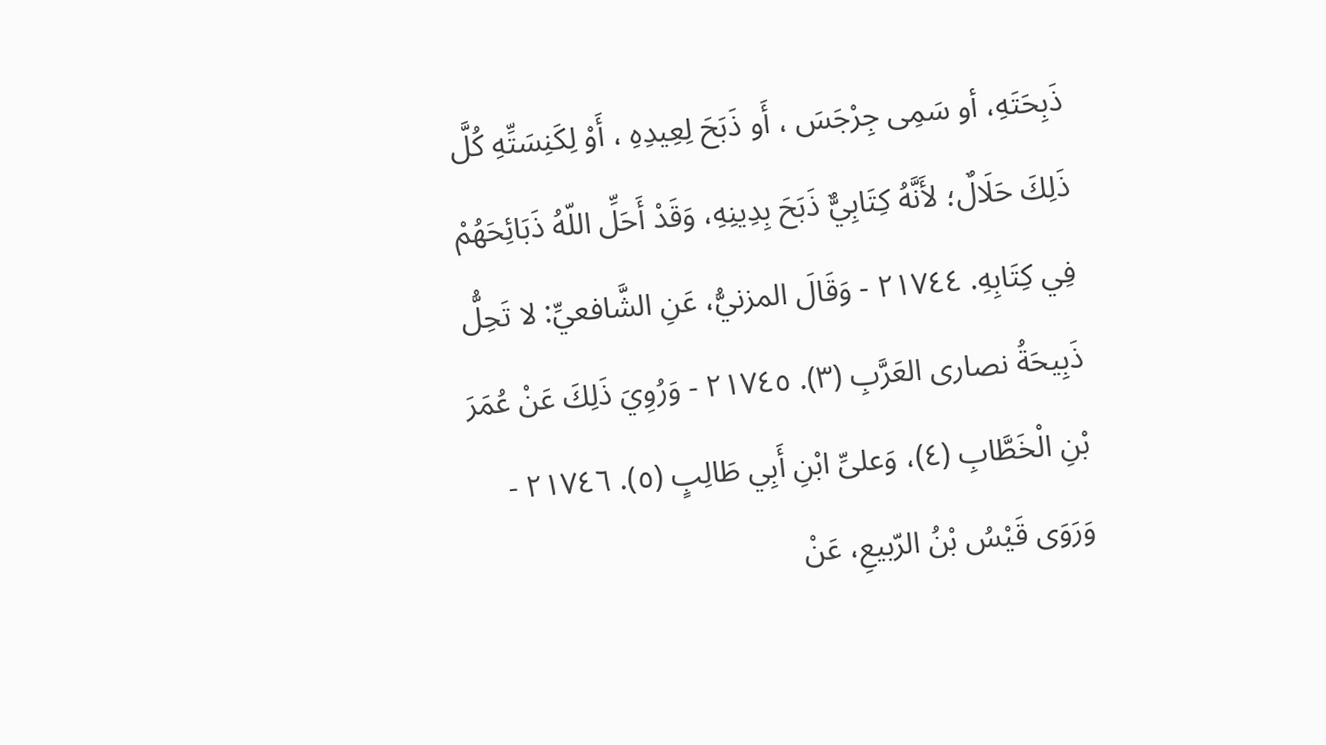ذَبِحَتَهِ، أو سَمِى جِرْجَسَ ، أَو ذَبَحَ لِعِيدِهِ ، أَوْ لِكَنِسَتِّهِ كُلَّ ذَلِكَ حَلَالٌ؛ لأَنَّهُ كِتَابِيٌّ ذَبَحَ بِدِينِهِ، وَقَدْ أَحَلِّ اللّهُ ذَبَائِحَهُمْ فِي كِتَابِهِ. ٢١٧٤٤ - وَقَالَ المزنيُّ، عَنِ الشَّافعيِّ: لا تَحِلُّ ذَبِيحَةُ نصارى العَرَّبِ (٣). ٢١٧٤٥ - وَرُوِيَ ذَلِكَ عَنْ عُمَرَ بْنِ الْخَطَّابِ (٤)، وَعلىِّ ابْنِ أَبِي طَالِبٍ (٥). ٢١٧٤٦ - وَرَوَى قَيْسُ بْنُ الرّبيعِ، عَنْ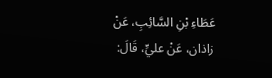عَطَاءِ بْنِ السَّائِبِ، عَنْ زاذان، عَنْ عليٍّ، قَالَ: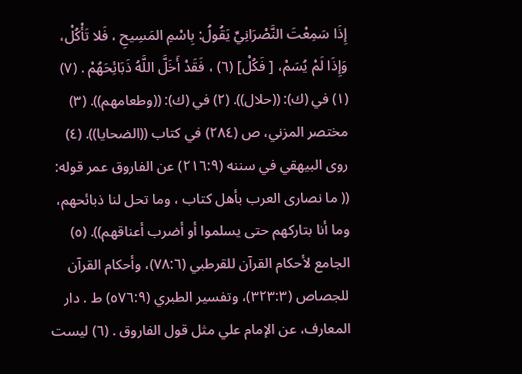إِذَا سَمِعْتَ النَّصْرَانِيِّ يَقُولُ: بِاسْمِ المَسِيحِ ، فَلا تَأْكُلْ، وَإِذَا لَمْ يُسَمْ، [ فَكُلْ] (٦) ، فَقَدْ أَخَلَّ اللَّهُ ذَبَائِحَهُمْ . (٧) (١) في (ك): ((حلال)). (٢) في (ك): ((وطعامهم)). (٣) مختصر المزني، ص (٢٨٤) في كتاب ((الضحايا)). (٤) روى البيهقي في سننه (٢١٦:٩) عن الفاروق عمر قوله: (( ما نصارى العرب بأهل كتاب ، وما تحل لنا ذبائحهم، وما أنا بتاركهم حتى يسلموا أو أضرب أعناقهم)). (٥) الجامع لأحكام القرآن للقرطبي (٧٨:٦)، وأحكام القرآن للجصاص (٣٢٣:٣)، وتفسير الطبري (٥٧٦:٩) ط . دار المعارف، عن الإمام علي مثل قول الفاروق . (٦) ليست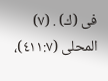فى (ك) . (٧) المحلى (٤١١:٧)،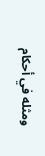ومثله في أحكام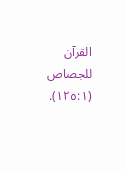القرآن للجصاص (١٢٥:١).